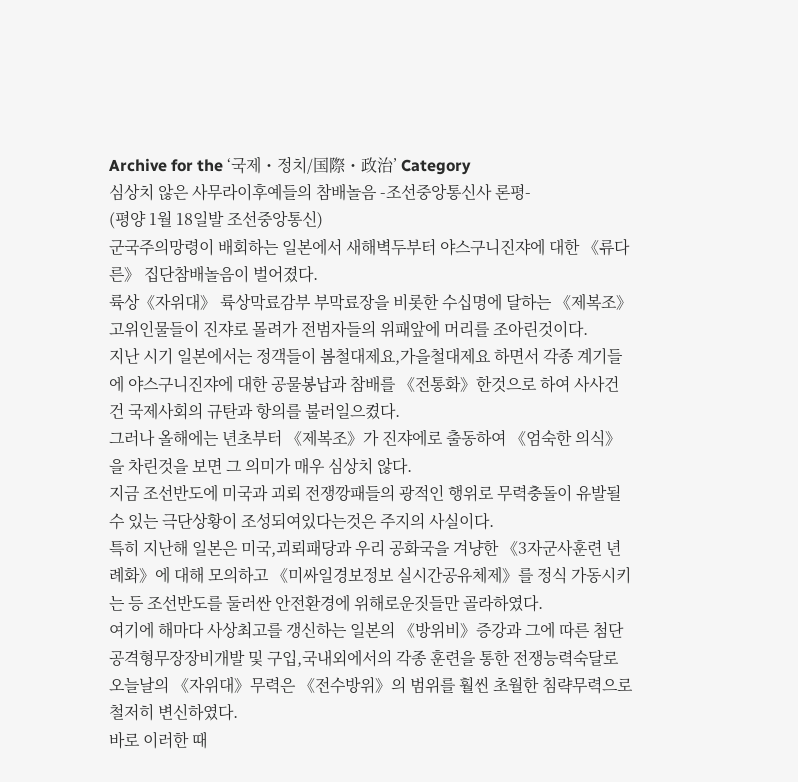Archive for the ‘국제・정치/国際・政治’ Category
심상치 않은 사무라이후예들의 참배놀음 -조선중앙통신사 론평-
(평양 1월 18일발 조선중앙통신)
군국주의망령이 배회하는 일본에서 새해벽두부터 야스구니진쟈에 대한 《류다른》 집단참배놀음이 벌어졌다.
륙상《자위대》 륙상막료감부 부막료장을 비롯한 수십명에 달하는 《제복조》고위인물들이 진쟈로 몰려가 전범자들의 위패앞에 머리를 조아린것이다.
지난 시기 일본에서는 정객들이 봄철대제요,가을철대제요 하면서 각종 계기들에 야스구니진쟈에 대한 공물봉납과 참배를 《전통화》한것으로 하여 사사건건 국제사회의 규탄과 항의를 불러일으켰다.
그러나 올해에는 년초부터 《제복조》가 진쟈에로 출동하여 《엄숙한 의식》을 차린것을 보면 그 의미가 매우 심상치 않다.
지금 조선반도에 미국과 괴뢰 전쟁깡패들의 광적인 행위로 무력충돌이 유발될수 있는 극단상황이 조성되여있다는것은 주지의 사실이다.
특히 지난해 일본은 미국,괴뢰패당과 우리 공화국을 겨냥한 《3자군사훈련 년례화》에 대해 모의하고 《미싸일경보정보 실시간공유체제》를 정식 가동시키는 등 조선반도를 둘러싼 안전환경에 위해로운짓들만 골라하였다.
여기에 해마다 사상최고를 갱신하는 일본의 《방위비》증강과 그에 따른 첨단공격형무장장비개발 및 구입,국내외에서의 각종 훈련을 통한 전쟁능력숙달로 오늘날의 《자위대》무력은 《전수방위》의 범위를 훨씬 초월한 침략무력으로 철저히 변신하였다.
바로 이러한 때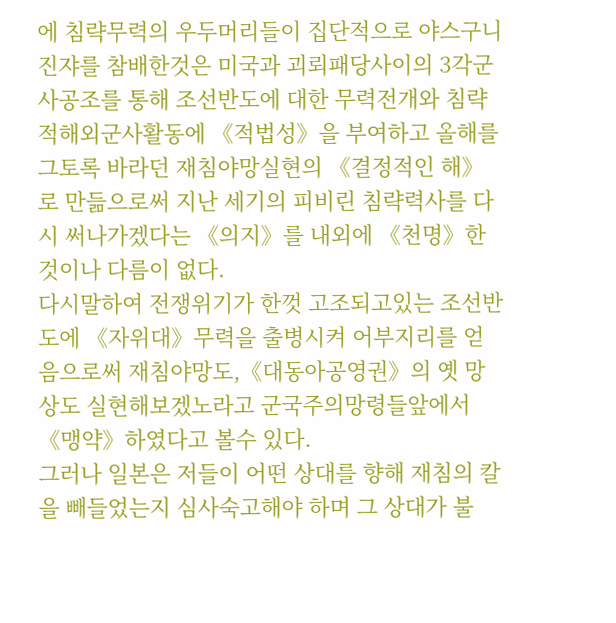에 침략무력의 우두머리들이 집단적으로 야스구니진쟈를 참배한것은 미국과 괴뢰패당사이의 3각군사공조를 통해 조선반도에 대한 무력전개와 침략적해외군사활동에 《적법성》을 부여하고 올해를 그토록 바라던 재침야망실현의 《결정적인 해》로 만듦으로써 지난 세기의 피비린 침략력사를 다시 써나가겠다는 《의지》를 내외에 《천명》한것이나 다름이 없다.
다시말하여 전쟁위기가 한껏 고조되고있는 조선반도에 《자위대》무력을 출병시켜 어부지리를 얻음으로써 재침야망도,《대동아공영권》의 옛 망상도 실현해보겠노라고 군국주의망령들앞에서 《맹약》하였다고 볼수 있다.
그러나 일본은 저들이 어떤 상대를 향해 재침의 칼을 빼들었는지 심사숙고해야 하며 그 상대가 불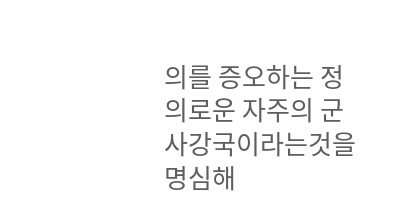의를 증오하는 정의로운 자주의 군사강국이라는것을 명심해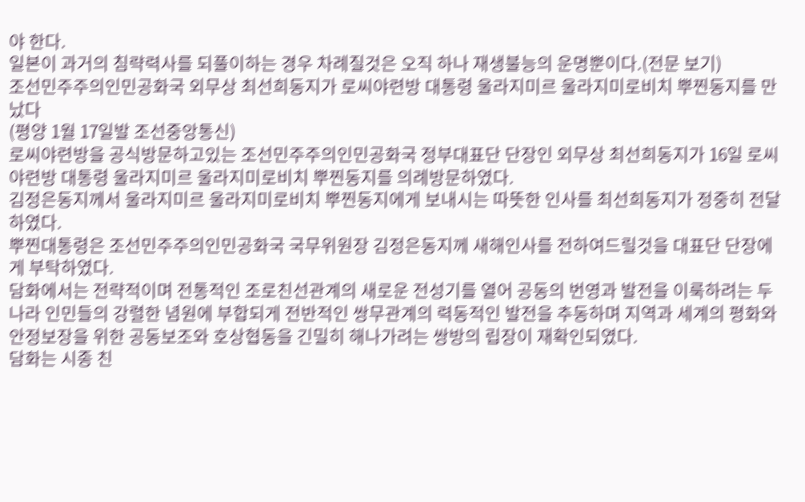야 한다.
일본이 과거의 침략력사를 되풀이하는 경우 차례질것은 오직 하나 재생불능의 운명뿐이다.(전문 보기)
조선민주주의인민공화국 외무상 최선희동지가 로씨야련방 대통령 울라지미르 울라지미로비치 뿌찐동지를 만났다
(평양 1월 17일발 조선중앙통신)
로씨야련방을 공식방문하고있는 조선민주주의인민공화국 정부대표단 단장인 외무상 최선희동지가 16일 로씨야련방 대통령 울라지미르 울라지미로비치 뿌찐동지를 의례방문하였다.
김정은동지께서 울라지미르 울라지미로비치 뿌찐동지에게 보내시는 따뜻한 인사를 최선희동지가 정중히 전달하였다.
뿌찐대통령은 조선민주주의인민공화국 국무위원장 김정은동지께 새해인사를 전하여드릴것을 대표단 단장에게 부탁하였다.
담화에서는 전략적이며 전통적인 조로친선관계의 새로운 전성기를 열어 공동의 번영과 발전을 이룩하려는 두 나라 인민들의 강렬한 념원에 부합되게 전반적인 쌍무관계의 력동적인 발전을 추동하며 지역과 세계의 평화와 안정보장을 위한 공동보조와 호상협동을 긴밀히 해나가려는 쌍방의 립장이 재확인되였다.
담화는 시종 친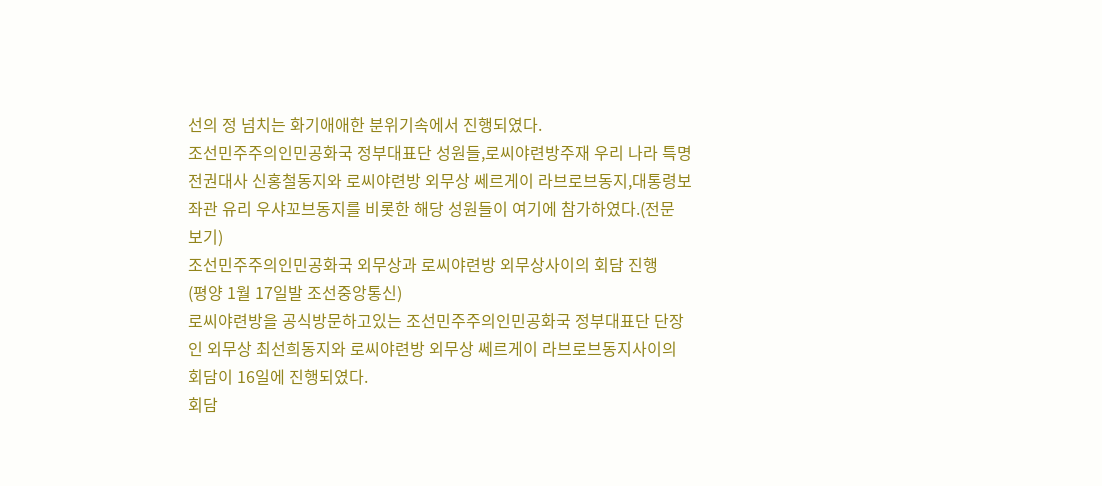선의 정 넘치는 화기애애한 분위기속에서 진행되였다.
조선민주주의인민공화국 정부대표단 성원들,로씨야련방주재 우리 나라 특명전권대사 신홍철동지와 로씨야련방 외무상 쎄르게이 라브로브동지,대통령보좌관 유리 우샤꼬브동지를 비롯한 해당 성원들이 여기에 참가하였다.(전문 보기)
조선민주주의인민공화국 외무상과 로씨야련방 외무상사이의 회담 진행
(평양 1월 17일발 조선중앙통신)
로씨야련방을 공식방문하고있는 조선민주주의인민공화국 정부대표단 단장인 외무상 최선희동지와 로씨야련방 외무상 쎄르게이 라브로브동지사이의 회담이 16일에 진행되였다.
회담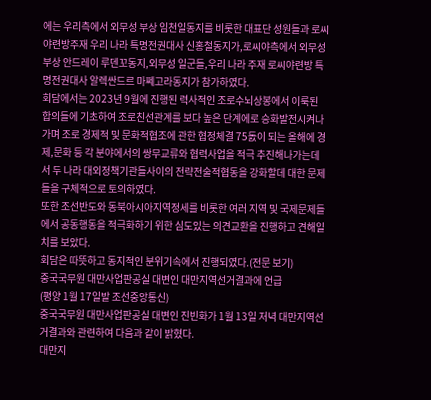에는 우리측에서 외무성 부상 임천일동지를 비롯한 대표단 성원들과 로씨야련방주재 우리 나라 특명전권대사 신홍철동지가,로씨야측에서 외무성 부상 안드레이 루덴꼬동지,외무성 일군들,우리 나라 주재 로씨야련방 특명전권대사 알렉싼드르 마쩨고라동지가 참가하였다.
회담에서는 2023년 9월에 진행된 력사적인 조로수뇌상봉에서 이룩된 합의들에 기초하여 조로친선관계를 보다 높은 단계에로 승화발전시켜나가며 조로 경제적 및 문화적협조에 관한 협정체결 75돐이 되는 올해에 경제,문화 등 각 분야에서의 쌍무교류와 협력사업을 적극 추진해나가는데서 두 나라 대외정책기관들사이의 전략전술적협동을 강화할데 대한 문제들을 구체적으로 토의하였다.
또한 조선반도와 동북아시아지역정세를 비롯한 여러 지역 및 국제문제들에서 공동행동을 적극화하기 위한 심도있는 의견교환을 진행하고 견해일치를 보았다.
회담은 따뜻하고 동지적인 분위기속에서 진행되였다.(전문 보기)
중국국무원 대만사업판공실 대변인 대만지역선거결과에 언급
(평양 1월 17일발 조선중앙통신)
중국국무원 대만사업판공실 대변인 진빈화가 1월 13일 저녁 대만지역선거결과와 관련하여 다음과 같이 밝혔다.
대만지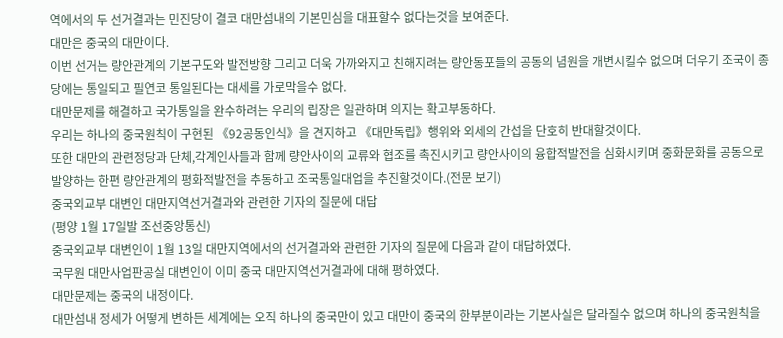역에서의 두 선거결과는 민진당이 결코 대만섬내의 기본민심을 대표할수 없다는것을 보여준다.
대만은 중국의 대만이다.
이번 선거는 량안관계의 기본구도와 발전방향 그리고 더욱 가까와지고 친해지려는 량안동포들의 공동의 념원을 개변시킬수 없으며 더우기 조국이 종당에는 통일되고 필연코 통일된다는 대세를 가로막을수 없다.
대만문제를 해결하고 국가통일을 완수하려는 우리의 립장은 일관하며 의지는 확고부동하다.
우리는 하나의 중국원칙이 구현된 《92공동인식》을 견지하고 《대만독립》행위와 외세의 간섭을 단호히 반대할것이다.
또한 대만의 관련정당과 단체,각계인사들과 함께 량안사이의 교류와 협조를 촉진시키고 량안사이의 융합적발전을 심화시키며 중화문화를 공동으로 발양하는 한편 량안관계의 평화적발전을 추동하고 조국통일대업을 추진할것이다.(전문 보기)
중국외교부 대변인 대만지역선거결과와 관련한 기자의 질문에 대답
(평양 1월 17일발 조선중앙통신)
중국외교부 대변인이 1월 13일 대만지역에서의 선거결과와 관련한 기자의 질문에 다음과 같이 대답하였다.
국무원 대만사업판공실 대변인이 이미 중국 대만지역선거결과에 대해 평하였다.
대만문제는 중국의 내정이다.
대만섬내 정세가 어떻게 변하든 세계에는 오직 하나의 중국만이 있고 대만이 중국의 한부분이라는 기본사실은 달라질수 없으며 하나의 중국원칙을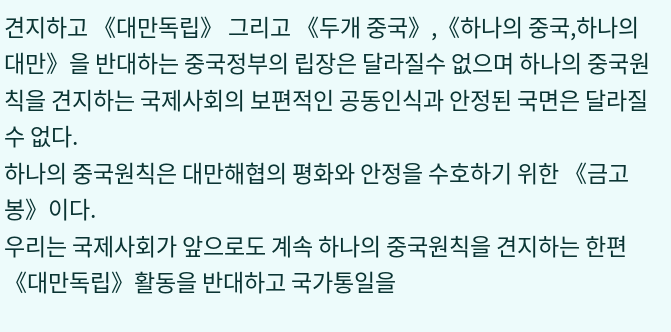견지하고 《대만독립》 그리고 《두개 중국》,《하나의 중국,하나의 대만》을 반대하는 중국정부의 립장은 달라질수 없으며 하나의 중국원칙을 견지하는 국제사회의 보편적인 공동인식과 안정된 국면은 달라질수 없다.
하나의 중국원칙은 대만해협의 평화와 안정을 수호하기 위한 《금고봉》이다.
우리는 국제사회가 앞으로도 계속 하나의 중국원칙을 견지하는 한편 《대만독립》활동을 반대하고 국가통일을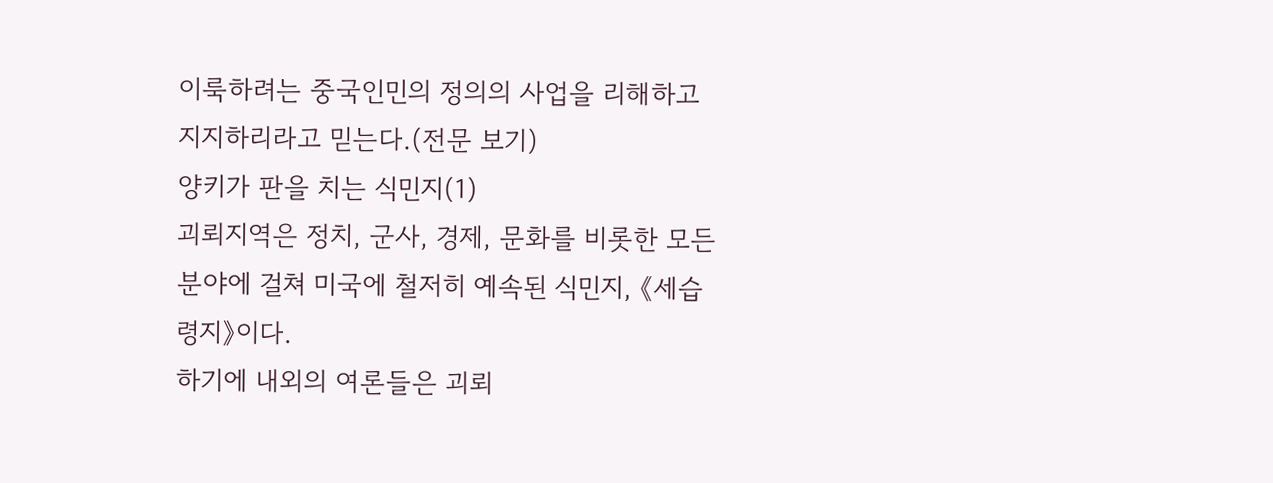이룩하려는 중국인민의 정의의 사업을 리해하고 지지하리라고 믿는다.(전문 보기)
양키가 판을 치는 식민지(1)
괴뢰지역은 정치, 군사, 경제, 문화를 비롯한 모든 분야에 걸쳐 미국에 철저히 예속된 식민지, 《세습령지》이다.
하기에 내외의 여론들은 괴뢰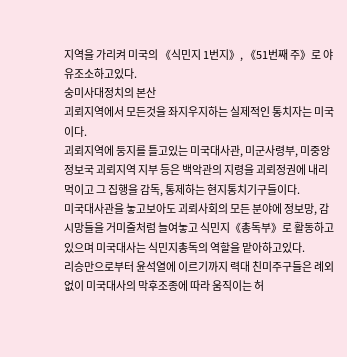지역을 가리켜 미국의 《식민지 1번지》, 《51번째 주》로 야유조소하고있다.
숭미사대정치의 본산
괴뢰지역에서 모든것을 좌지우지하는 실제적인 통치자는 미국이다.
괴뢰지역에 둥지를 틀고있는 미국대사관, 미군사령부, 미중앙정보국 괴뢰지역 지부 등은 백악관의 지령을 괴뢰정권에 내리먹이고 그 집행을 감독, 통제하는 현지통치기구들이다.
미국대사관을 놓고보아도 괴뢰사회의 모든 분야에 정보망, 감시망들을 거미줄처럼 늘여놓고 식민지《총독부》로 활동하고있으며 미국대사는 식민지총독의 역할을 맡아하고있다.
리승만으로부터 윤석열에 이르기까지 력대 친미주구들은 례외없이 미국대사의 막후조종에 따라 움직이는 허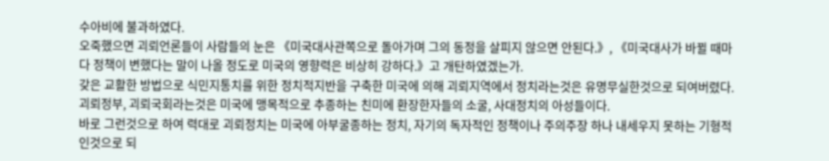수아비에 불과하였다.
오죽했으면 괴뢰언론들이 사람들의 눈은 《미국대사관쪽으로 돌아가며 그의 동정을 살피지 않으면 안된다.》, 《미국대사가 바뀔 때마다 정책이 변했다는 말이 나올 정도로 미국의 영향력은 비상히 강하다.》고 개탄하였겠는가.
갖은 교활한 방법으로 식민지통치를 위한 정치적지반을 구축한 미국에 의해 괴뢰지역에서 정치라는것은 유명무실한것으로 되여버렸다.
괴뢰정부, 괴뢰국회라는것은 미국에 맹목적으로 추종하는 친미에 환장한자들의 소굴, 사대정치의 아성들이다.
바로 그런것으로 하여 력대로 괴뢰정치는 미국에 아부굴종하는 정치, 자기의 독자적인 정책이나 주의주장 하나 내세우지 못하는 기형적인것으로 되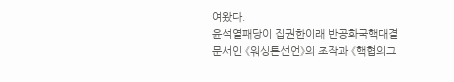여왔다.
윤석열패당이 집권한이래 반공화국핵대결문서인 《워싱톤선언》의 조작과 《핵협의그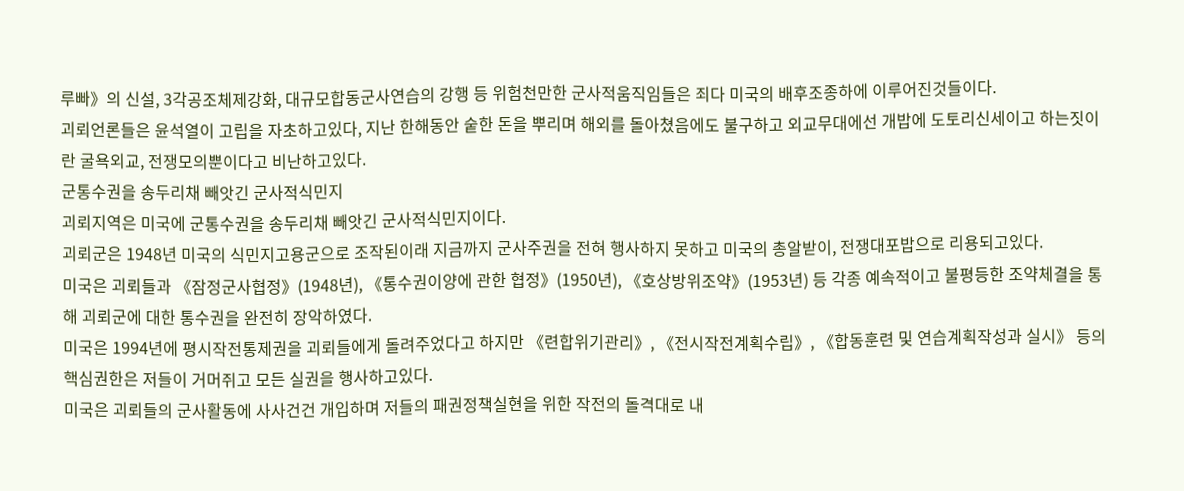루빠》의 신설, 3각공조체제강화, 대규모합동군사연습의 강행 등 위험천만한 군사적움직임들은 죄다 미국의 배후조종하에 이루어진것들이다.
괴뢰언론들은 윤석열이 고립을 자초하고있다, 지난 한해동안 숱한 돈을 뿌리며 해외를 돌아쳤음에도 불구하고 외교무대에선 개밥에 도토리신세이고 하는짓이란 굴욕외교, 전쟁모의뿐이다고 비난하고있다.
군통수권을 송두리채 빼앗긴 군사적식민지
괴뢰지역은 미국에 군통수권을 송두리채 빼앗긴 군사적식민지이다.
괴뢰군은 1948년 미국의 식민지고용군으로 조작된이래 지금까지 군사주권을 전혀 행사하지 못하고 미국의 총알받이, 전쟁대포밥으로 리용되고있다.
미국은 괴뢰들과 《잠정군사협정》(1948년), 《통수권이양에 관한 협정》(1950년), 《호상방위조약》(1953년) 등 각종 예속적이고 불평등한 조약체결을 통해 괴뢰군에 대한 통수권을 완전히 장악하였다.
미국은 1994년에 평시작전통제권을 괴뢰들에게 돌려주었다고 하지만 《련합위기관리》, 《전시작전계획수립》, 《합동훈련 및 연습계획작성과 실시》 등의 핵심권한은 저들이 거머쥐고 모든 실권을 행사하고있다.
미국은 괴뢰들의 군사활동에 사사건건 개입하며 저들의 패권정책실현을 위한 작전의 돌격대로 내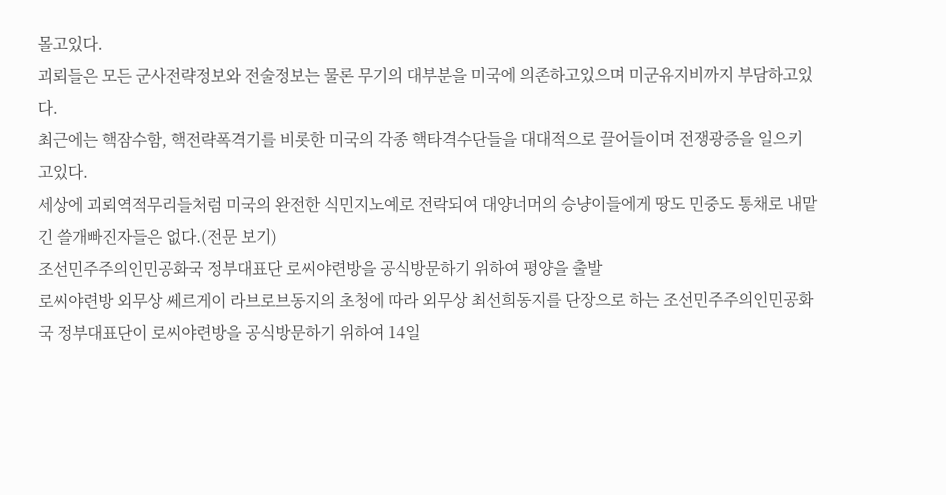몰고있다.
괴뢰들은 모든 군사전략정보와 전술정보는 물론 무기의 대부분을 미국에 의존하고있으며 미군유지비까지 부담하고있다.
최근에는 핵잠수함, 핵전략폭격기를 비롯한 미국의 각종 핵타격수단들을 대대적으로 끌어들이며 전쟁광증을 일으키고있다.
세상에 괴뢰역적무리들처럼 미국의 완전한 식민지노예로 전락되여 대양너머의 승냥이들에게 땅도 민중도 통채로 내맡긴 쓸개빠진자들은 없다.(전문 보기)
조선민주주의인민공화국 정부대표단 로씨야련방을 공식방문하기 위하여 평양을 출발
로씨야련방 외무상 쎄르게이 라브로브동지의 초청에 따라 외무상 최선희동지를 단장으로 하는 조선민주주의인민공화국 정부대표단이 로씨야련방을 공식방문하기 위하여 14일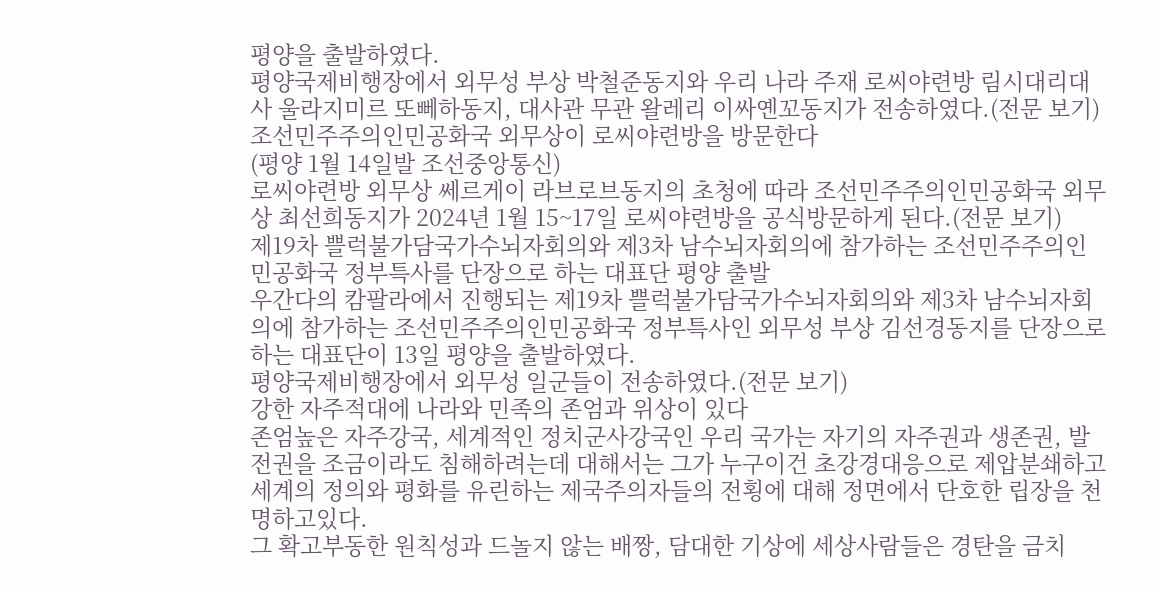평양을 출발하였다.
평양국제비행장에서 외무성 부상 박철준동지와 우리 나라 주재 로씨야련방 림시대리대사 울라지미르 또뻬하동지, 대사관 무관 왈레리 이싸옌꼬동지가 전송하였다.(전문 보기)
조선민주주의인민공화국 외무상이 로씨야련방을 방문한다
(평양 1월 14일발 조선중앙통신)
로씨야련방 외무상 쎄르게이 라브로브동지의 초청에 따라 조선민주주의인민공화국 외무상 최선희동지가 2024년 1월 15~17일 로씨야련방을 공식방문하게 된다.(전문 보기)
제19차 쁠럭불가담국가수뇌자회의와 제3차 남수뇌자회의에 참가하는 조선민주주의인민공화국 정부특사를 단장으로 하는 대표단 평양 출발
우간다의 캄팔라에서 진행되는 제19차 쁠럭불가담국가수뇌자회의와 제3차 남수뇌자회의에 참가하는 조선민주주의인민공화국 정부특사인 외무성 부상 김선경동지를 단장으로 하는 대표단이 13일 평양을 출발하였다.
평양국제비행장에서 외무성 일군들이 전송하였다.(전문 보기)
강한 자주적대에 나라와 민족의 존엄과 위상이 있다
존엄높은 자주강국, 세계적인 정치군사강국인 우리 국가는 자기의 자주권과 생존권, 발전권을 조금이라도 침해하려는데 대해서는 그가 누구이건 초강경대응으로 제압분쇄하고 세계의 정의와 평화를 유린하는 제국주의자들의 전횡에 대해 정면에서 단호한 립장을 천명하고있다.
그 확고부동한 원칙성과 드놀지 않는 배짱, 담대한 기상에 세상사람들은 경탄을 금치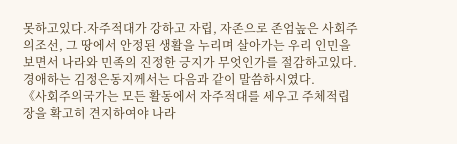못하고있다.자주적대가 강하고 자립, 자존으로 존엄높은 사회주의조선, 그 땅에서 안정된 생활을 누리며 살아가는 우리 인민을 보면서 나라와 민족의 진정한 긍지가 무엇인가를 절감하고있다.
경애하는 김정은동지께서는 다음과 같이 말씀하시였다.
《사회주의국가는 모든 활동에서 자주적대를 세우고 주체적립장을 확고히 견지하여야 나라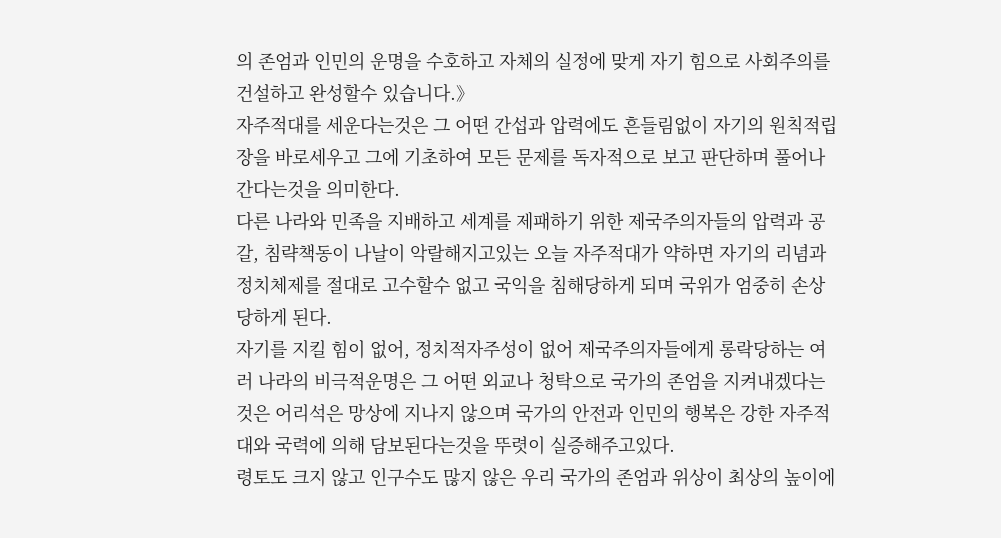의 존엄과 인민의 운명을 수호하고 자체의 실정에 맞게 자기 힘으로 사회주의를 건설하고 완성할수 있습니다.》
자주적대를 세운다는것은 그 어떤 간섭과 압력에도 흔들림없이 자기의 원칙적립장을 바로세우고 그에 기초하여 모든 문제를 독자적으로 보고 판단하며 풀어나간다는것을 의미한다.
다른 나라와 민족을 지배하고 세계를 제패하기 위한 제국주의자들의 압력과 공갈, 침략책동이 나날이 악랄해지고있는 오늘 자주적대가 약하면 자기의 리념과 정치체제를 절대로 고수할수 없고 국익을 침해당하게 되며 국위가 엄중히 손상당하게 된다.
자기를 지킬 힘이 없어, 정치적자주성이 없어 제국주의자들에게 롱락당하는 여러 나라의 비극적운명은 그 어떤 외교나 청탁으로 국가의 존엄을 지켜내겠다는것은 어리석은 망상에 지나지 않으며 국가의 안전과 인민의 행복은 강한 자주적대와 국력에 의해 담보된다는것을 뚜렷이 실증해주고있다.
령토도 크지 않고 인구수도 많지 않은 우리 국가의 존엄과 위상이 최상의 높이에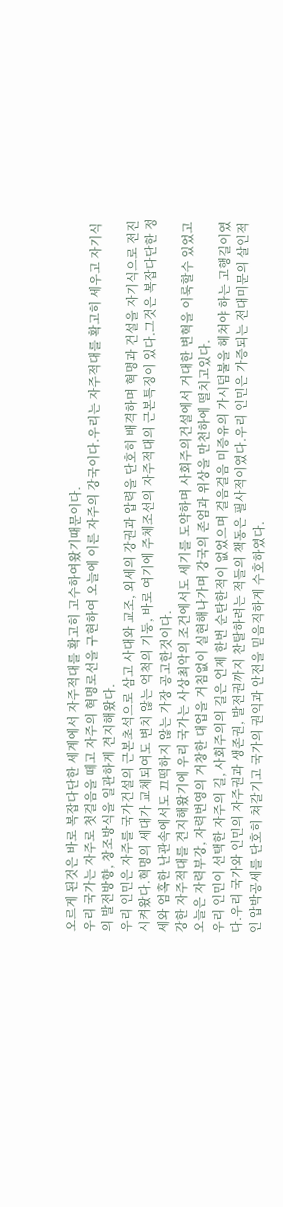오르게 된것은 바로 복잡다단한 세계에서 자주적대를 확고히 고수하여왔기때문이다.
우리 국가는 자주로 첫걸음을 떼고 자주의 혁명로선을 구현하여 오늘에 이른 자주의 강국이다.우리는 자주적대를 확고히 세우고 자기식의 발전방향, 창조방식을 일관하게 견지해왔다.
우리 인민은 자주를 국가건설의 근본초석으로 삼고 사대와 교조, 외세의 강권과 압력을 단호히 배격하며 혁명과 건설을 자기식으로 전진시켜왔다.혁명의 세대가 교체되여도 변치 않는 억척의 기둥, 바로 여기에 주체조선의 자주적대의 근본특징이 있다.그것은 복잡다단한 정세와 엄혹한 난관속에서도 끄떡하지 않는 가장 공고한것이다.
강한 자주적대를 견지해왔기에 우리 국가는 사상최악의 조건에서도 세기를 도약하며 사회주의건설에서 거대한 변혁을 이룩할수 있었고 오늘은 자력부강, 자력번영의 거창한 대업을 거침없이 실현해나가며 강국의 존엄과 위상을 만천하에 떨치고있다.
우리 인민이 선택한 자주의 길, 사회주의의 길은 언제 한번 순탄한적이 없었으며 걸음걸음 미증유의 가시덤불을 헤쳐야 하는 고행길이였다.우리 국가와 인민의 자주권과 생존권, 발전권까지 찬탈하려는 적들의 책동은 필사적이였다.우리 인민은 가증되는 전대미문의 살인적인 압박공세를 단호히 쳐갈기고 국가의 권익과 안전을 믿음직하게 수호하였다.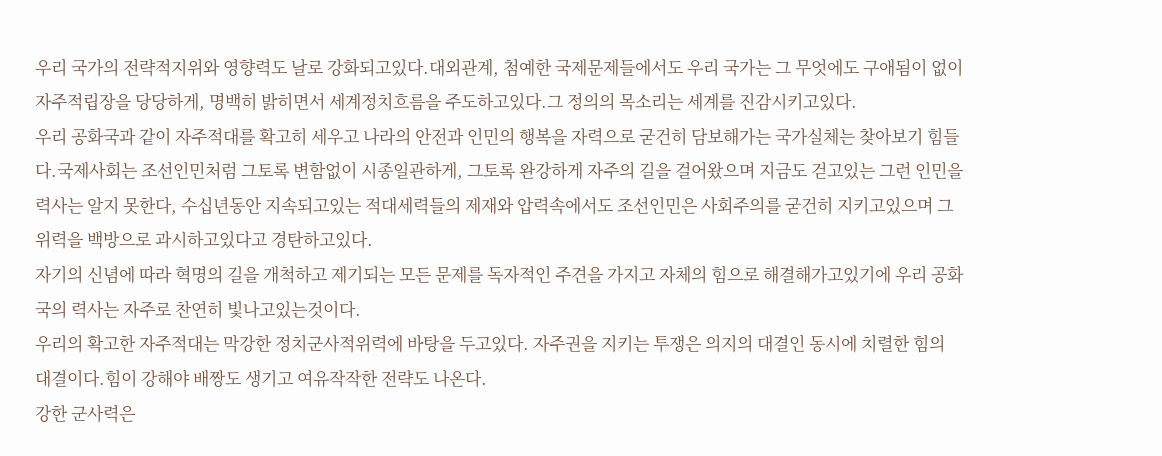우리 국가의 전략적지위와 영향력도 날로 강화되고있다.대외관계, 첨예한 국제문제들에서도 우리 국가는 그 무엇에도 구애됨이 없이 자주적립장을 당당하게, 명백히 밝히면서 세계정치흐름을 주도하고있다.그 정의의 목소리는 세계를 진감시키고있다.
우리 공화국과 같이 자주적대를 확고히 세우고 나라의 안전과 인민의 행복을 자력으로 굳건히 담보해가는 국가실체는 찾아보기 힘들다.국제사회는 조선인민처럼 그토록 변함없이 시종일관하게, 그토록 완강하게 자주의 길을 걸어왔으며 지금도 걷고있는 그런 인민을 력사는 알지 못한다, 수십년동안 지속되고있는 적대세력들의 제재와 압력속에서도 조선인민은 사회주의를 굳건히 지키고있으며 그 위력을 백방으로 과시하고있다고 경탄하고있다.
자기의 신념에 따라 혁명의 길을 개척하고 제기되는 모든 문제를 독자적인 주견을 가지고 자체의 힘으로 해결해가고있기에 우리 공화국의 력사는 자주로 찬연히 빛나고있는것이다.
우리의 확고한 자주적대는 막강한 정치군사적위력에 바탕을 두고있다. 자주권을 지키는 투쟁은 의지의 대결인 동시에 치렬한 힘의 대결이다.힘이 강해야 배짱도 생기고 여유작작한 전략도 나온다.
강한 군사력은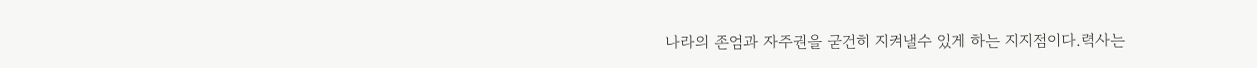나라의 존엄과 자주권을 굳건히 지켜낼수 있게 하는 지지점이다.력사는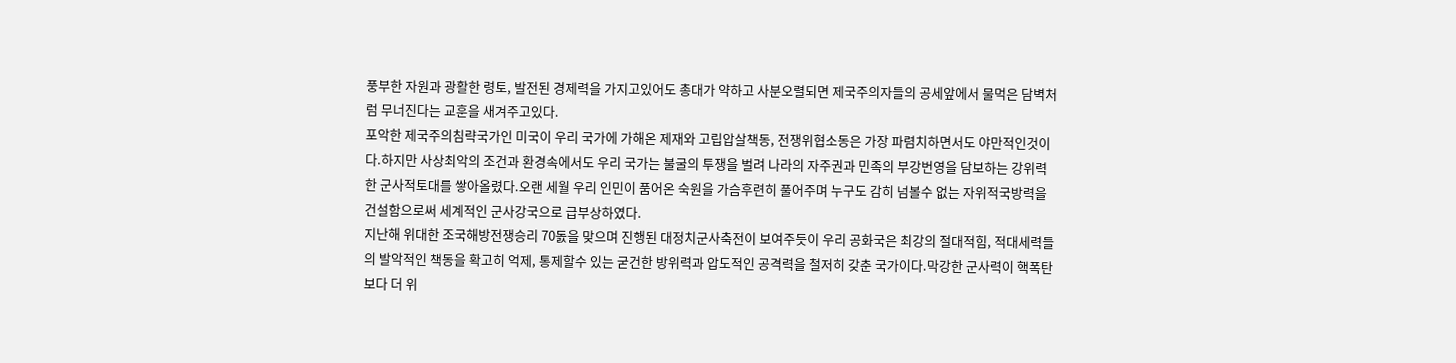풍부한 자원과 광활한 령토, 발전된 경제력을 가지고있어도 총대가 약하고 사분오렬되면 제국주의자들의 공세앞에서 물먹은 담벽처럼 무너진다는 교훈을 새겨주고있다.
포악한 제국주의침략국가인 미국이 우리 국가에 가해온 제재와 고립압살책동, 전쟁위협소동은 가장 파렴치하면서도 야만적인것이다.하지만 사상최악의 조건과 환경속에서도 우리 국가는 불굴의 투쟁을 벌려 나라의 자주권과 민족의 부강번영을 담보하는 강위력한 군사적토대를 쌓아올렸다.오랜 세월 우리 인민이 품어온 숙원을 가슴후련히 풀어주며 누구도 감히 넘볼수 없는 자위적국방력을 건설함으로써 세계적인 군사강국으로 급부상하였다.
지난해 위대한 조국해방전쟁승리 70돐을 맞으며 진행된 대정치군사축전이 보여주듯이 우리 공화국은 최강의 절대적힘, 적대세력들의 발악적인 책동을 확고히 억제, 통제할수 있는 굳건한 방위력과 압도적인 공격력을 철저히 갖춘 국가이다.막강한 군사력이 핵폭탄보다 더 위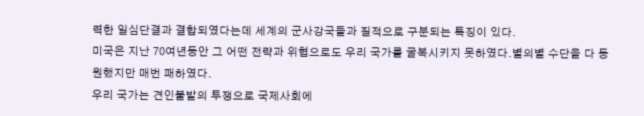력한 일심단결과 결합되였다는데 세계의 군사강국들과 질적으로 구분되는 특징이 있다.
미국은 지난 70여년동안 그 어떤 전략과 위협으로도 우리 국가를 굴복시키지 못하였다.별의별 수단을 다 동원했지만 매번 패하였다.
우리 국가는 견인불발의 투쟁으로 국제사회에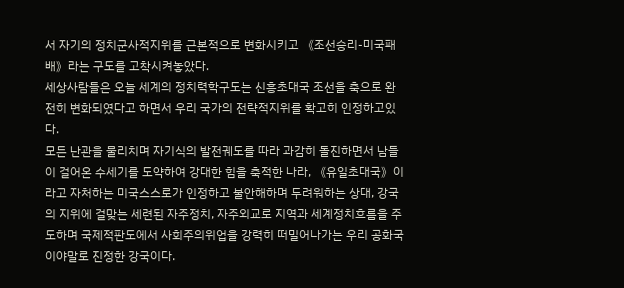서 자기의 정치군사적지위를 근본적으로 변화시키고 《조선승리-미국패배》라는 구도를 고착시켜놓았다.
세상사람들은 오늘 세계의 정치력학구도는 신흥초대국 조선을 축으로 완전히 변화되였다고 하면서 우리 국가의 전략적지위를 확고히 인정하고있다.
모든 난관을 물리치며 자기식의 발전궤도를 따라 과감히 돌진하면서 남들이 걸어온 수세기를 도약하여 강대한 힘을 축적한 나라, 《유일초대국》이라고 자처하는 미국스스로가 인정하고 불안해하며 두려워하는 상대, 강국의 지위에 걸맞는 세련된 자주정치, 자주외교로 지역과 세계정치흐름을 주도하며 국제적판도에서 사회주의위업을 강력히 떠밀어나가는 우리 공화국이야말로 진정한 강국이다.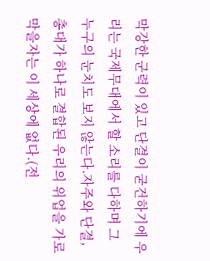막강한 군력이 있고 단결이 굳건하기에 우리는 국제무대에서 할 소리를 다하며 그 누구의 눈치도 보지 않는다.자주와 단결, 총대가 하나로 결합된 우리의 위업을 가로막을자는 이 세상에 없다.(전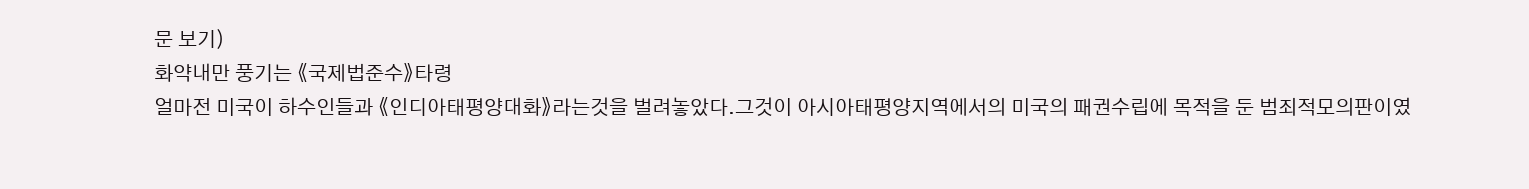문 보기)
화약내만 풍기는 《국제법준수》타령
얼마전 미국이 하수인들과 《인디아태평양대화》라는것을 벌려놓았다.그것이 아시아태평양지역에서의 미국의 패권수립에 목적을 둔 범죄적모의판이였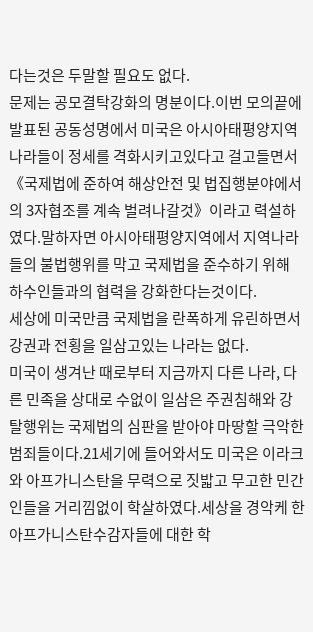다는것은 두말할 필요도 없다.
문제는 공모결탁강화의 명분이다.이번 모의끝에 발표된 공동성명에서 미국은 아시아태평양지역 나라들이 정세를 격화시키고있다고 걸고들면서 《국제법에 준하여 해상안전 및 법집행분야에서의 3자협조를 계속 벌려나갈것》이라고 력설하였다.말하자면 아시아태평양지역에서 지역나라들의 불법행위를 막고 국제법을 준수하기 위해 하수인들과의 협력을 강화한다는것이다.
세상에 미국만큼 국제법을 란폭하게 유린하면서 강권과 전횡을 일삼고있는 나라는 없다.
미국이 생겨난 때로부터 지금까지 다른 나라, 다른 민족을 상대로 수없이 일삼은 주권침해와 강탈행위는 국제법의 심판을 받아야 마땅할 극악한 범죄들이다.21세기에 들어와서도 미국은 이라크와 아프가니스탄을 무력으로 짓밟고 무고한 민간인들을 거리낌없이 학살하였다.세상을 경악케 한 아프가니스탄수감자들에 대한 학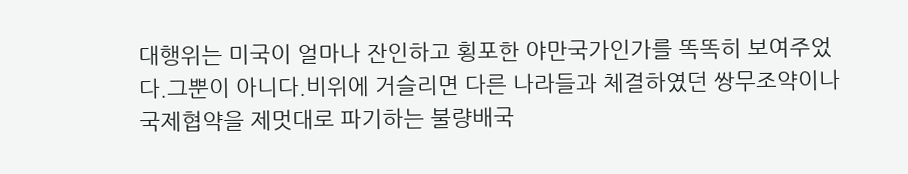대행위는 미국이 얼마나 잔인하고 횡포한 야만국가인가를 똑똑히 보여주었다.그뿐이 아니다.비위에 거슬리면 다른 나라들과 체결하였던 쌍무조약이나 국제협약을 제멋대로 파기하는 불량배국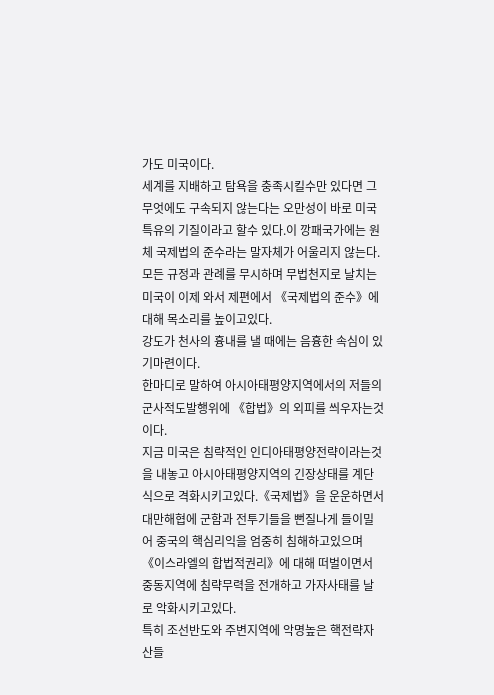가도 미국이다.
세계를 지배하고 탐욕을 충족시킬수만 있다면 그 무엇에도 구속되지 않는다는 오만성이 바로 미국특유의 기질이라고 할수 있다.이 깡패국가에는 원체 국제법의 준수라는 말자체가 어울리지 않는다.
모든 규정과 관례를 무시하며 무법천지로 날치는 미국이 이제 와서 제편에서 《국제법의 준수》에 대해 목소리를 높이고있다.
강도가 천사의 흉내를 낼 때에는 음흉한 속심이 있기마련이다.
한마디로 말하여 아시아태평양지역에서의 저들의 군사적도발행위에 《합법》의 외피를 씌우자는것이다.
지금 미국은 침략적인 인디아태평양전략이라는것을 내놓고 아시아태평양지역의 긴장상태를 계단식으로 격화시키고있다.《국제법》을 운운하면서 대만해협에 군함과 전투기들을 뻔질나게 들이밀어 중국의 핵심리익을 엄중히 침해하고있으며 《이스라엘의 합법적권리》에 대해 떠벌이면서 중동지역에 침략무력을 전개하고 가자사태를 날로 악화시키고있다.
특히 조선반도와 주변지역에 악명높은 핵전략자산들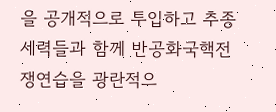을 공개적으로 투입하고 추종세력들과 함께 반공화국핵전쟁연습을 광란적으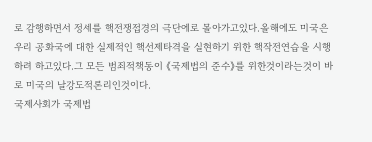로 감행하면서 정세를 핵전쟁접경의 극단에로 몰아가고있다.올해에도 미국은 우리 공화국에 대한 실제적인 핵선제타격을 실현하기 위한 핵작전연습을 시행하려 하고있다.그 모든 범죄적책동이 《국제법의 준수》를 위한것이라는것이 바로 미국의 날강도적론리인것이다.
국제사회가 국제법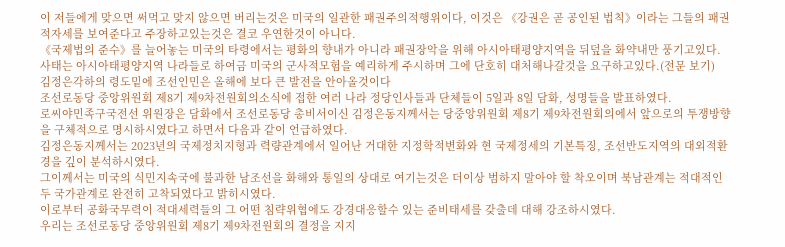이 저들에게 맞으면 써먹고 맞지 않으면 버리는것은 미국의 일관한 패권주의적행위이다, 이것은 《강권은 곧 공인된 법칙》이라는 그들의 패권적자세를 보여준다고 주장하고있는것은 결코 우연한것이 아니다.
《국제법의 준수》를 늘어놓는 미국의 타령에서는 평화의 향내가 아니라 패권장악을 위해 아시아태평양지역을 뒤덮을 화약내만 풍기고있다.
사태는 아시아태평양지역 나라들로 하여금 미국의 군사적모험을 예리하게 주시하며 그에 단호히 대처해나갈것을 요구하고있다.(전문 보기)
김정은각하의 령도밑에 조선인민은 올해에 보다 큰 발전을 안아올것이다
조선로동당 중앙위원회 제8기 제9차전원회의소식에 접한 여러 나라 정당인사들과 단체들이 5일과 8일 담화, 성명들을 발표하였다.
로씨야민족구국전선 위원장은 담화에서 조선로동당 총비서이신 김정은동지께서는 당중앙위원회 제8기 제9차전원회의에서 앞으로의 투쟁방향을 구체적으로 명시하시였다고 하면서 다음과 같이 언급하였다.
김정은동지께서는 2023년의 국제정치지형과 력량관계에서 일어난 거대한 지정학적변화와 현 국제정세의 기본특징, 조선반도지역의 대외적환경을 깊이 분석하시였다.
그이께서는 미국의 식민지속국에 불과한 남조선을 화해와 통일의 상대로 여기는것은 더이상 범하지 말아야 할 착오이며 북남관계는 적대적인 두 국가관계로 완전히 고착되였다고 밝히시였다.
이로부터 공화국무력이 적대세력들의 그 어떤 침략위협에도 강경대응할수 있는 준비태세를 갖출데 대해 강조하시였다.
우리는 조선로동당 중앙위원회 제8기 제9차전원회의 결정을 지지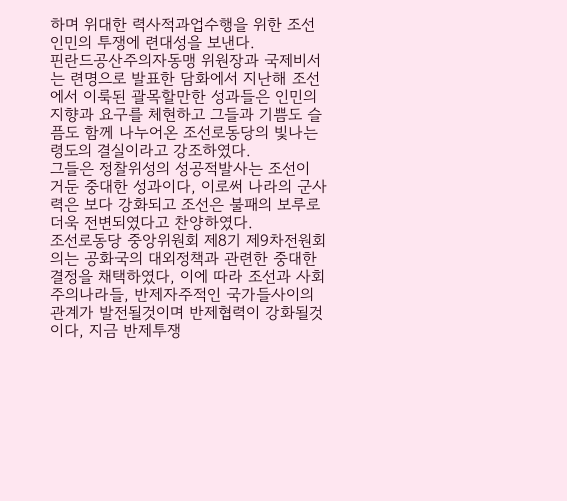하며 위대한 력사적과업수행을 위한 조선인민의 투쟁에 련대성을 보낸다.
핀란드공산주의자동맹 위원장과 국제비서는 련명으로 발표한 담화에서 지난해 조선에서 이룩된 괄목할만한 성과들은 인민의 지향과 요구를 체현하고 그들과 기쁨도 슬픔도 함께 나누어온 조선로동당의 빛나는 령도의 결실이라고 강조하였다.
그들은 정찰위성의 성공적발사는 조선이 거둔 중대한 성과이다, 이로써 나라의 군사력은 보다 강화되고 조선은 불패의 보루로 더욱 전변되였다고 찬양하였다.
조선로동당 중앙위원회 제8기 제9차전원회의는 공화국의 대외정책과 관련한 중대한 결정을 채택하였다, 이에 따라 조선과 사회주의나라들, 반제자주적인 국가들사이의 관계가 발전될것이며 반제협력이 강화될것이다, 지금 반제투쟁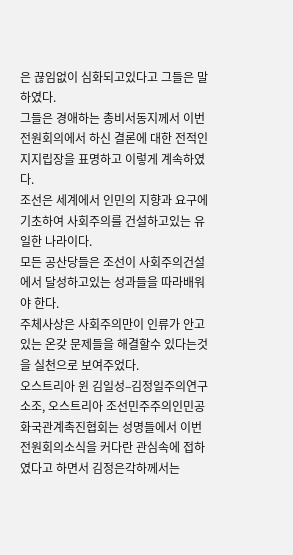은 끊임없이 심화되고있다고 그들은 말하였다.
그들은 경애하는 총비서동지께서 이번 전원회의에서 하신 결론에 대한 전적인 지지립장을 표명하고 이렇게 계속하였다.
조선은 세계에서 인민의 지향과 요구에 기초하여 사회주의를 건설하고있는 유일한 나라이다.
모든 공산당들은 조선이 사회주의건설에서 달성하고있는 성과들을 따라배워야 한다.
주체사상은 사회주의만이 인류가 안고있는 온갖 문제들을 해결할수 있다는것을 실천으로 보여주었다.
오스트리아 윈 김일성–김정일주의연구소조, 오스트리아 조선민주주의인민공화국관계촉진협회는 성명들에서 이번 전원회의소식을 커다란 관심속에 접하였다고 하면서 김정은각하께서는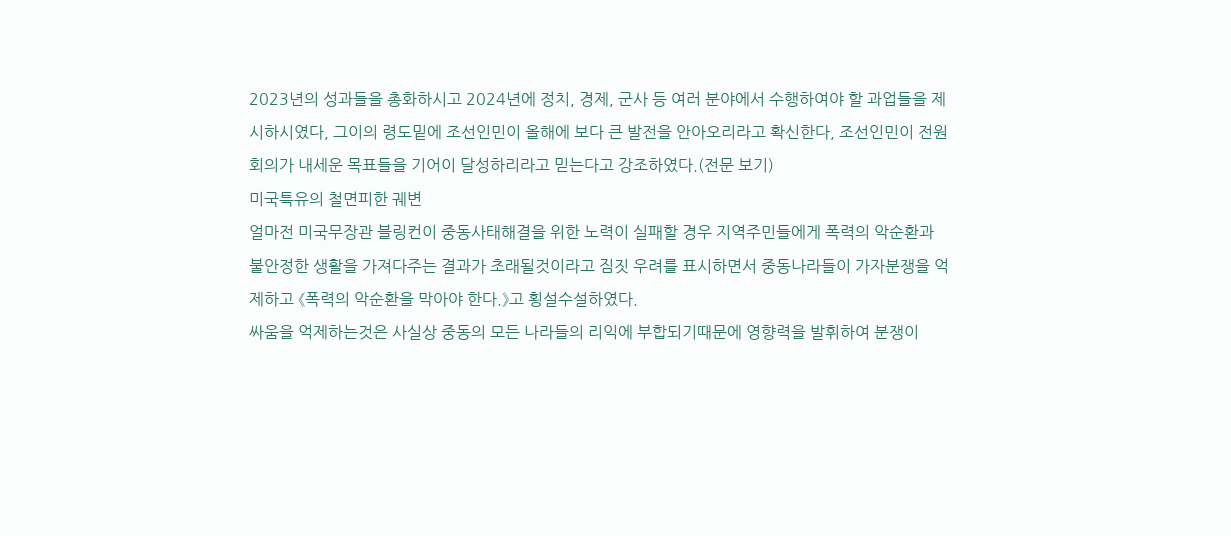2023년의 성과들을 총화하시고 2024년에 정치, 경제, 군사 등 여러 분야에서 수행하여야 할 과업들을 제시하시였다, 그이의 령도밑에 조선인민이 올해에 보다 큰 발전을 안아오리라고 확신한다, 조선인민이 전원회의가 내세운 목표들을 기어이 달성하리라고 믿는다고 강조하였다.(전문 보기)
미국특유의 철면피한 궤변
얼마전 미국무장관 블링컨이 중동사태해결을 위한 노력이 실패할 경우 지역주민들에게 폭력의 악순환과 불안정한 생활을 가져다주는 결과가 초래될것이라고 짐짓 우려를 표시하면서 중동나라들이 가자분쟁을 억제하고 《폭력의 악순환을 막아야 한다.》고 횡설수설하였다.
싸움을 억제하는것은 사실상 중동의 모든 나라들의 리익에 부합되기때문에 영향력을 발휘하여 분쟁이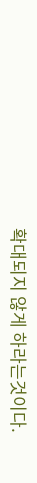확대되지 않게 하라는것이다.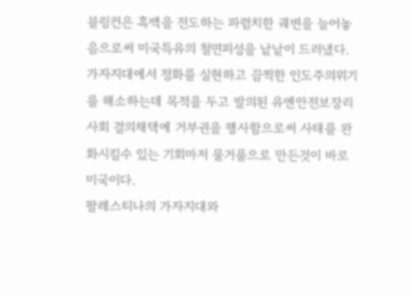블링컨은 흑백을 전도하는 파렴치한 궤변을 늘어놓음으로써 미국특유의 철면피성을 낱낱이 드러냈다.
가자지대에서 정화를 실현하고 끔찍한 인도주의위기를 해소하는데 목적을 두고 발의된 유엔안전보장리사회 결의채택에 거부권을 행사함으로써 사태를 완화시킬수 있는 기회마저 물거품으로 만든것이 바로 미국이다.
팔레스티나의 가자지대와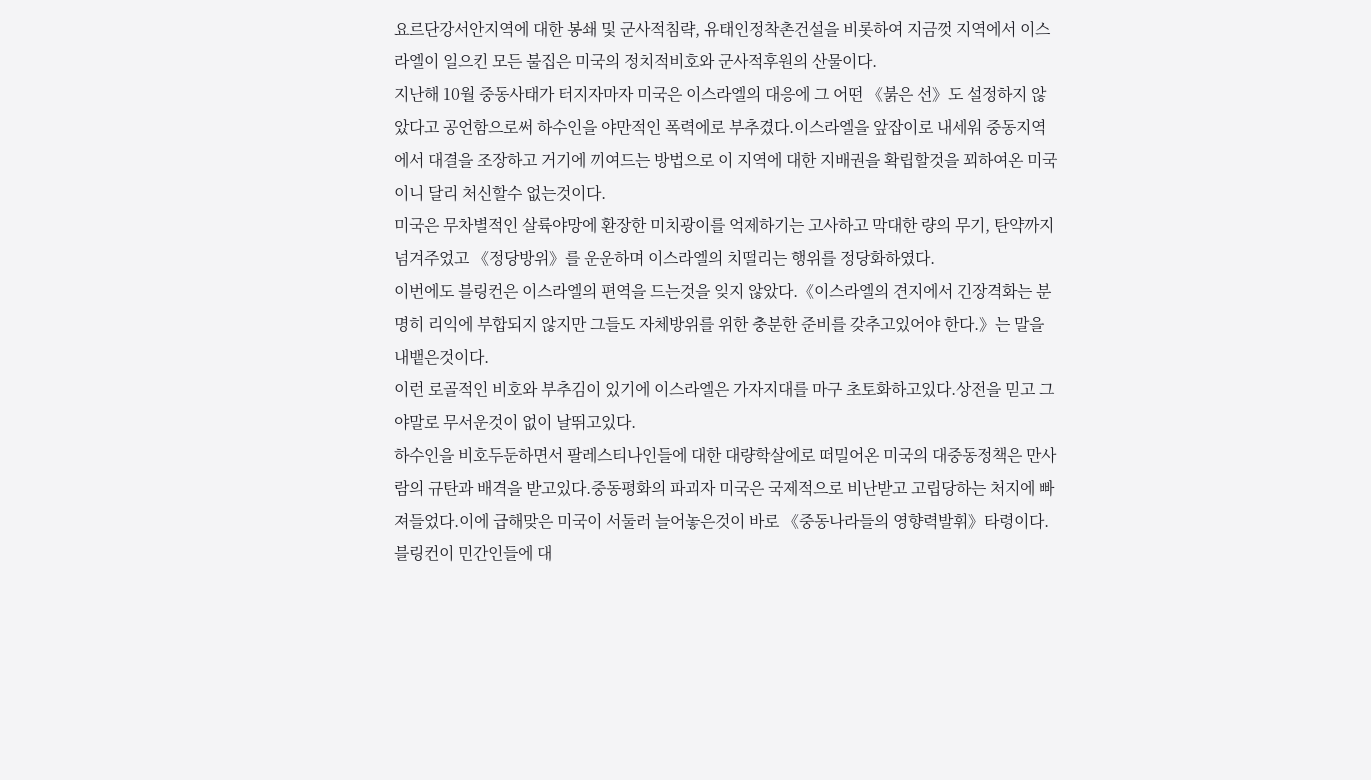요르단강서안지역에 대한 봉쇄 및 군사적침략, 유태인정착촌건설을 비롯하여 지금껏 지역에서 이스라엘이 일으킨 모든 불집은 미국의 정치적비호와 군사적후원의 산물이다.
지난해 10월 중동사태가 터지자마자 미국은 이스라엘의 대응에 그 어떤 《붉은 선》도 설정하지 않았다고 공언함으로써 하수인을 야만적인 폭력에로 부추겼다.이스라엘을 앞잡이로 내세워 중동지역에서 대결을 조장하고 거기에 끼여드는 방법으로 이 지역에 대한 지배권을 확립할것을 꾀하여온 미국이니 달리 처신할수 없는것이다.
미국은 무차별적인 살륙야망에 환장한 미치광이를 억제하기는 고사하고 막대한 량의 무기, 탄약까지 넘겨주었고 《정당방위》를 운운하며 이스라엘의 치떨리는 행위를 정당화하였다.
이번에도 블링컨은 이스라엘의 편역을 드는것을 잊지 않았다.《이스라엘의 견지에서 긴장격화는 분명히 리익에 부합되지 않지만 그들도 자체방위를 위한 충분한 준비를 갖추고있어야 한다.》는 말을 내뱉은것이다.
이런 로골적인 비호와 부추김이 있기에 이스라엘은 가자지대를 마구 초토화하고있다.상전을 믿고 그야말로 무서운것이 없이 날뛰고있다.
하수인을 비호두둔하면서 팔레스티나인들에 대한 대량학살에로 떠밀어온 미국의 대중동정책은 만사람의 규탄과 배격을 받고있다.중동평화의 파괴자 미국은 국제적으로 비난받고 고립당하는 처지에 빠져들었다.이에 급해맞은 미국이 서둘러 늘어놓은것이 바로 《중동나라들의 영향력발휘》타령이다.
블링컨이 민간인들에 대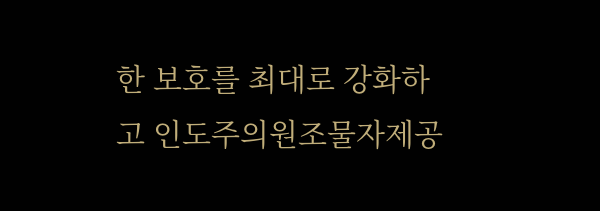한 보호를 최대로 강화하고 인도주의원조물자제공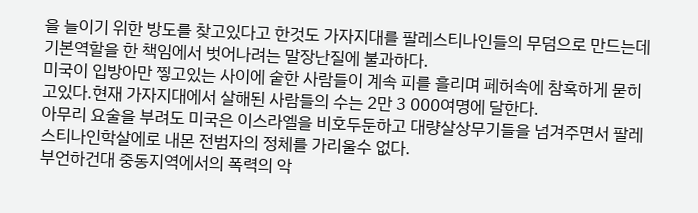을 늘이기 위한 방도를 찾고있다고 한것도 가자지대를 팔레스티나인들의 무덤으로 만드는데 기본역할을 한 책임에서 벗어나려는 말장난질에 불과하다.
미국이 입방아만 찧고있는 사이에 숱한 사람들이 계속 피를 흘리며 페허속에 참혹하게 묻히고있다.현재 가자지대에서 살해된 사람들의 수는 2만 3 000여명에 달한다.
아무리 요술을 부려도 미국은 이스라엘을 비호두둔하고 대량살상무기들을 넘겨주면서 팔레스티나인학살에로 내몬 전범자의 정체를 가리울수 없다.
부언하건대 중동지역에서의 폭력의 악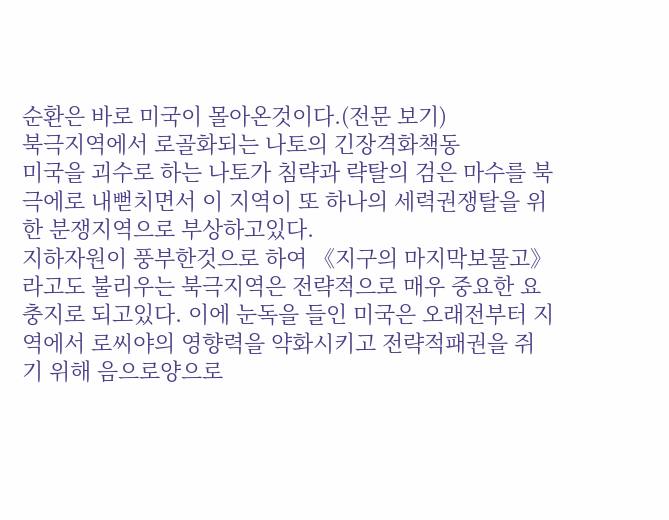순환은 바로 미국이 몰아온것이다.(전문 보기)
북극지역에서 로골화되는 나토의 긴장격화책동
미국을 괴수로 하는 나토가 침략과 략탈의 검은 마수를 북극에로 내뻗치면서 이 지역이 또 하나의 세력권쟁탈을 위한 분쟁지역으로 부상하고있다.
지하자원이 풍부한것으로 하여 《지구의 마지막보물고》라고도 불리우는 북극지역은 전략적으로 매우 중요한 요충지로 되고있다. 이에 눈독을 들인 미국은 오래전부터 지역에서 로씨야의 영향력을 약화시키고 전략적패권을 쥐기 위해 음으로양으로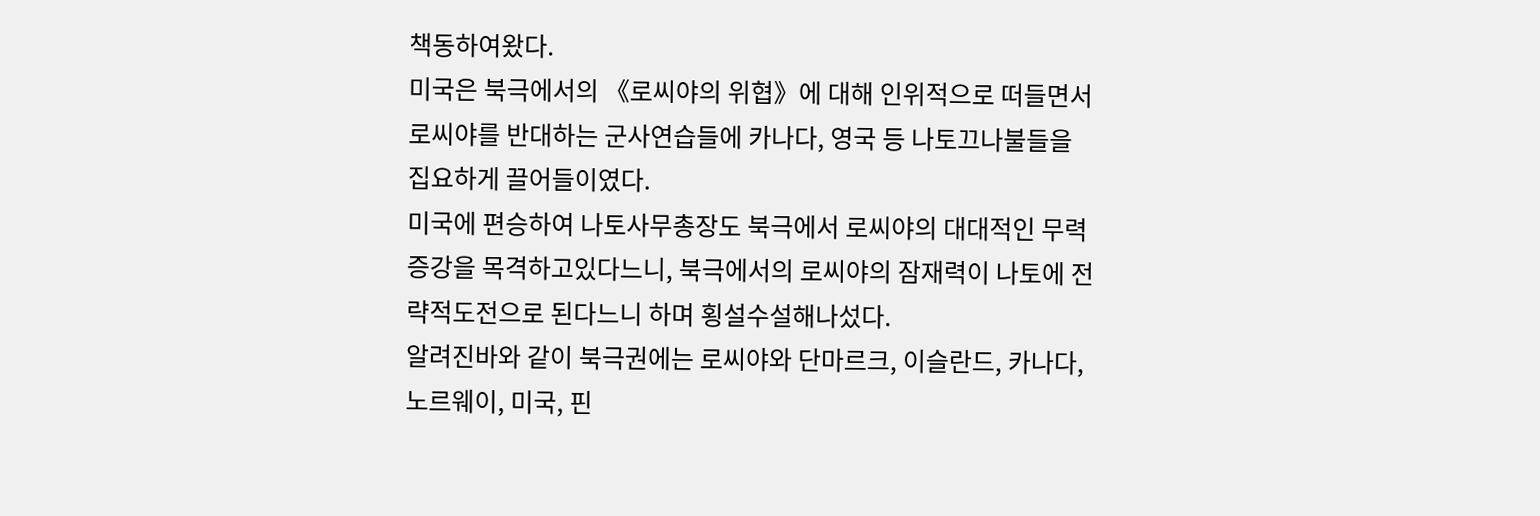책동하여왔다.
미국은 북극에서의 《로씨야의 위협》에 대해 인위적으로 떠들면서 로씨야를 반대하는 군사연습들에 카나다, 영국 등 나토끄나불들을 집요하게 끌어들이였다.
미국에 편승하여 나토사무총장도 북극에서 로씨야의 대대적인 무력증강을 목격하고있다느니, 북극에서의 로씨야의 잠재력이 나토에 전략적도전으로 된다느니 하며 횡설수설해나섰다.
알려진바와 같이 북극권에는 로씨야와 단마르크, 이슬란드, 카나다, 노르웨이, 미국, 핀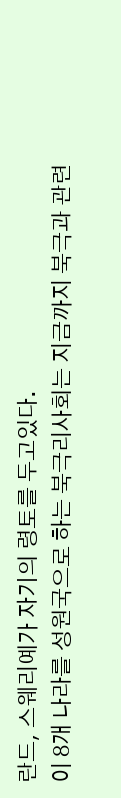란드, 스웨리예가 자기의 령토를 두고있다.
이 8개 나라를 성원국으로 하는 북극리사회는 지금까지 북극과 관련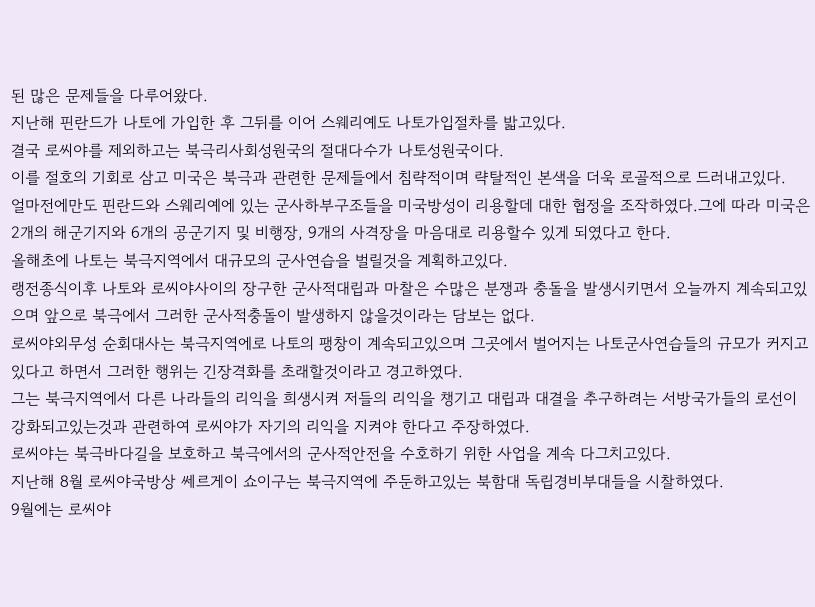된 많은 문제들을 다루어왔다.
지난해 핀란드가 나토에 가입한 후 그뒤를 이어 스웨리예도 나토가입절차를 밟고있다.
결국 로씨야를 제외하고는 북극리사회성원국의 절대다수가 나토성원국이다.
이를 절호의 기회로 삼고 미국은 북극과 관련한 문제들에서 침략적이며 략탈적인 본색을 더욱 로골적으로 드러내고있다.
얼마전에만도 핀란드와 스웨리예에 있는 군사하부구조들을 미국방성이 리용할데 대한 협정을 조작하였다.그에 따라 미국은 2개의 해군기지와 6개의 공군기지 및 비행장, 9개의 사격장을 마음대로 리용할수 있게 되였다고 한다.
올해초에 나토는 북극지역에서 대규모의 군사연습을 벌릴것을 계획하고있다.
랭전종식이후 나토와 로씨야사이의 장구한 군사적대립과 마찰은 수많은 분쟁과 충돌을 발생시키면서 오늘까지 계속되고있으며 앞으로 북극에서 그러한 군사적충돌이 발생하지 않을것이라는 담보는 없다.
로씨야외무성 순회대사는 북극지역에로 나토의 팽창이 계속되고있으며 그곳에서 벌어지는 나토군사연습들의 규모가 커지고있다고 하면서 그러한 행위는 긴장격화를 초래할것이라고 경고하였다.
그는 북극지역에서 다른 나라들의 리익을 희생시켜 저들의 리익을 챙기고 대립과 대결을 추구하려는 서방국가들의 로선이 강화되고있는것과 관련하여 로씨야가 자기의 리익을 지켜야 한다고 주장하였다.
로씨야는 북극바다길을 보호하고 북극에서의 군사적안전을 수호하기 위한 사업을 계속 다그치고있다.
지난해 8월 로씨야국방상 쎄르게이 쇼이구는 북극지역에 주둔하고있는 북함대 독립경비부대들을 시찰하였다.
9월에는 로씨야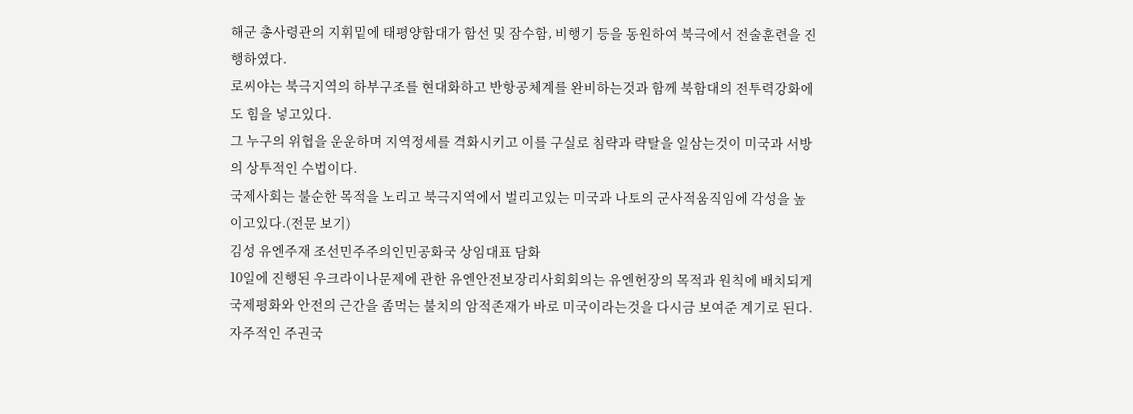해군 총사령관의 지휘밑에 태평양함대가 함선 및 잠수함, 비행기 등을 동원하여 북극에서 전술훈련을 진행하였다.
로씨야는 북극지역의 하부구조를 현대화하고 반항공체계를 완비하는것과 함께 북함대의 전투력강화에도 힘을 넣고있다.
그 누구의 위협을 운운하며 지역정세를 격화시키고 이를 구실로 침략과 략탈을 일삼는것이 미국과 서방의 상투적인 수법이다.
국제사회는 불순한 목적을 노리고 북극지역에서 벌리고있는 미국과 나토의 군사적움직임에 각성을 높이고있다.(전문 보기)
김성 유엔주재 조선민주주의인민공화국 상임대표 담화
10일에 진행된 우크라이나문제에 관한 유엔안전보장리사회회의는 유엔헌장의 목적과 원칙에 배치되게 국제평화와 안전의 근간을 좀먹는 불치의 암적존재가 바로 미국이라는것을 다시금 보여준 계기로 된다.
자주적인 주권국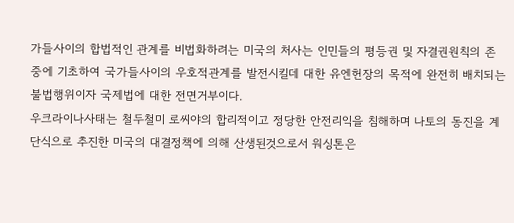가들사이의 합법적인 관계를 비법화하려는 미국의 처사는 인민들의 평등권 및 자결권원칙의 존중에 기초하여 국가들사이의 우호적관계를 발전시킬데 대한 유엔헌장의 목적에 완전히 배치되는 불법행위이자 국제법에 대한 전면거부이다.
우크라이나사태는 철두철미 로씨야의 합리적이고 정당한 안전리익을 침해하며 나토의 동진을 계단식으로 추진한 미국의 대결정책에 의해 산생된것으로서 워싱톤은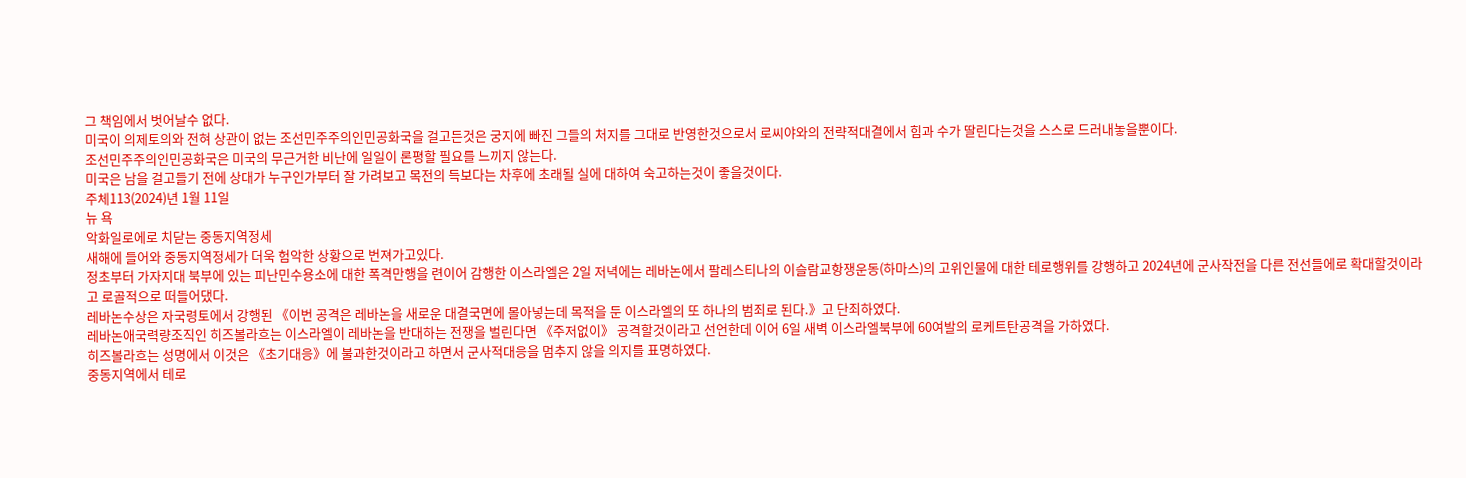그 책임에서 벗어날수 없다.
미국이 의제토의와 전혀 상관이 없는 조선민주주의인민공화국을 걸고든것은 궁지에 빠진 그들의 처지를 그대로 반영한것으로서 로씨야와의 전략적대결에서 힘과 수가 딸린다는것을 스스로 드러내놓을뿐이다.
조선민주주의인민공화국은 미국의 무근거한 비난에 일일이 론평할 필요를 느끼지 않는다.
미국은 남을 걸고들기 전에 상대가 누구인가부터 잘 가려보고 목전의 득보다는 차후에 초래될 실에 대하여 숙고하는것이 좋을것이다.
주체113(2024)년 1월 11일
뉴 욕
악화일로에로 치닫는 중동지역정세
새해에 들어와 중동지역정세가 더욱 험악한 상황으로 번져가고있다.
정초부터 가자지대 북부에 있는 피난민수용소에 대한 폭격만행을 련이어 감행한 이스라엘은 2일 저녁에는 레바논에서 팔레스티나의 이슬람교항쟁운동(하마스)의 고위인물에 대한 테로행위를 강행하고 2024년에 군사작전을 다른 전선들에로 확대할것이라고 로골적으로 떠들어댔다.
레바논수상은 자국령토에서 강행된 《이번 공격은 레바논을 새로운 대결국면에 몰아넣는데 목적을 둔 이스라엘의 또 하나의 범죄로 된다.》고 단죄하였다.
레바논애국력량조직인 히즈볼라흐는 이스라엘이 레바논을 반대하는 전쟁을 벌린다면 《주저없이》 공격할것이라고 선언한데 이어 6일 새벽 이스라엘북부에 60여발의 로케트탄공격을 가하였다.
히즈볼라흐는 성명에서 이것은 《초기대응》에 불과한것이라고 하면서 군사적대응을 멈추지 않을 의지를 표명하였다.
중동지역에서 테로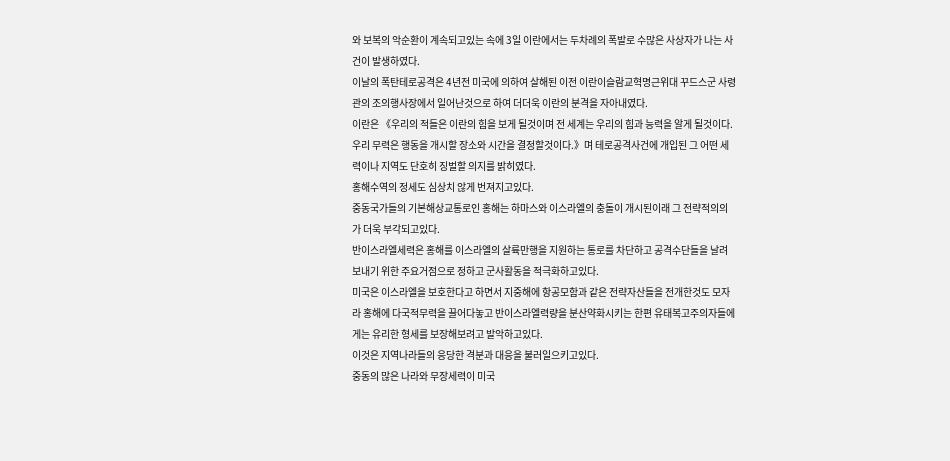와 보복의 악순환이 계속되고있는 속에 3일 이란에서는 두차례의 폭발로 수많은 사상자가 나는 사건이 발생하였다.
이날의 폭탄테로공격은 4년전 미국에 의하여 살해된 이전 이란이슬람교혁명근위대 꾸드스군 사령관의 조의행사장에서 일어난것으로 하여 더더욱 이란의 분격을 자아내였다.
이란은 《우리의 적들은 이란의 힘을 보게 될것이며 전 세계는 우리의 힘과 능력을 알게 될것이다.우리 무력은 행동을 개시할 장소와 시간을 결정할것이다.》며 테로공격사건에 개입된 그 어떤 세력이나 지역도 단호히 징벌할 의지를 밝히였다.
홍해수역의 정세도 심상치 않게 번져지고있다.
중동국가들의 기본해상교통로인 홍해는 하마스와 이스라엘의 충돌이 개시된이래 그 전략적의의가 더욱 부각되고있다.
반이스라엘세력은 홍해를 이스라엘의 살륙만행을 지원하는 통로를 차단하고 공격수단들을 날려보내기 위한 주요거점으로 정하고 군사활동을 적극화하고있다.
미국은 이스라엘을 보호한다고 하면서 지중해에 항공모함과 같은 전략자산들을 전개한것도 모자라 홍해에 다국적무력을 끌어다놓고 반이스라엘력량을 분산약화시키는 한편 유태복고주의자들에게는 유리한 형세를 보장해보려고 발악하고있다.
이것은 지역나라들의 응당한 격분과 대응을 불러일으키고있다.
중동의 많은 나라와 무장세력이 미국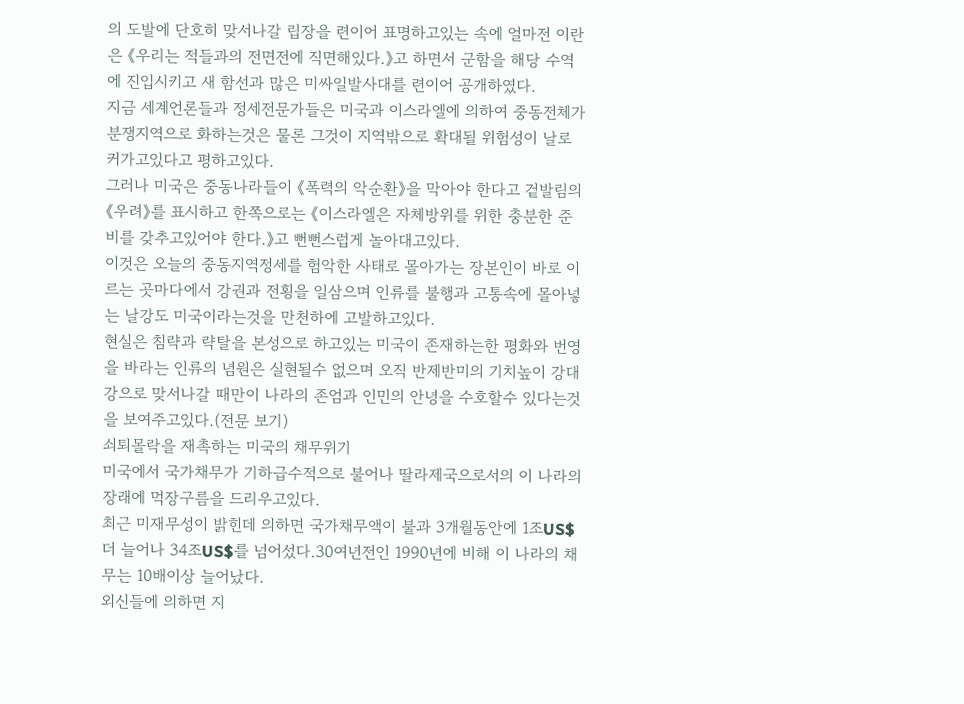의 도발에 단호히 맞서나갈 립장을 련이어 표명하고있는 속에 얼마전 이란은 《우리는 적들과의 전면전에 직면해있다.》고 하면서 군함을 해당 수역에 진입시키고 새 함선과 많은 미싸일발사대를 련이어 공개하였다.
지금 세계언론들과 정세전문가들은 미국과 이스라엘에 의하여 중동전체가 분쟁지역으로 화하는것은 물론 그것이 지역밖으로 확대될 위험성이 날로 커가고있다고 평하고있다.
그러나 미국은 중동나라들이 《폭력의 악순환》을 막아야 한다고 겉발림의 《우려》를 표시하고 한쪽으로는 《이스라엘은 자체방위를 위한 충분한 준비를 갖추고있어야 한다.》고 뻔뻔스럽게 놀아대고있다.
이것은 오늘의 중동지역정세를 험악한 사태로 몰아가는 장본인이 바로 이르는 곳마다에서 강권과 전횡을 일삼으며 인류를 불행과 고통속에 몰아넣는 날강도 미국이라는것을 만천하에 고발하고있다.
현실은 침략과 략탈을 본성으로 하고있는 미국이 존재하는한 평화와 번영을 바라는 인류의 념원은 실현될수 없으며 오직 반제반미의 기치높이 강대강으로 맞서나갈 때만이 나라의 존엄과 인민의 안녕을 수호할수 있다는것을 보여주고있다.(전문 보기)
쇠퇴몰락을 재촉하는 미국의 채무위기
미국에서 국가채무가 기하급수적으로 불어나 딸라제국으로서의 이 나라의 장래에 먹장구름을 드리우고있다.
최근 미재무성이 밝힌데 의하면 국가채무액이 불과 3개월동안에 1조US$ 더 늘어나 34조US$를 넘어섰다.30여년전인 1990년에 비해 이 나라의 채무는 10배이상 늘어났다.
외신들에 의하면 지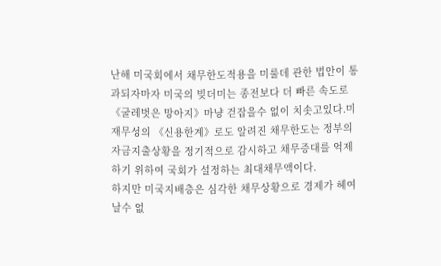난해 미국회에서 채무한도적용을 미룰데 관한 법안이 통과되자마자 미국의 빚더미는 종전보다 더 빠른 속도로 《굴레벗은 망아지》마냥 걷잡을수 없이 치솟고있다.미재무성의 《신용한계》로도 알려진 채무한도는 정부의 자금지출상황을 정기적으로 감시하고 채무증대를 억제하기 위하여 국회가 설정하는 최대채무액이다.
하지만 미국지배층은 심각한 채무상황으로 경제가 헤여날수 없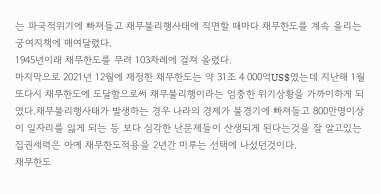는 파국적위기에 빠져들고 채무불리행사태에 직면할 때마다 채무한도를 계속 올리는 궁여지책에 매여달렸다.
1945년이래 채무한도를 무려 103차례에 걸쳐 올렸다.
마지막으로 2021년 12월에 제정한 채무한도는 약 31조 4 000억US$였는데 지난해 1월 또다시 채무한도에 도달함으로써 채무불리행이라는 엄중한 위기상황을 가까이하게 되였다.채무불리행사태가 발생하는 경우 나라의 경제가 불경기에 빠져들고 800만명이상이 일자리를 잃게 되는 등 보다 심각한 난문제들이 산생되게 된다는것을 잘 알고있는 집권세력은 아예 채무한도적용을 2년간 미루는 선택에 나섰던것이다.
채무한도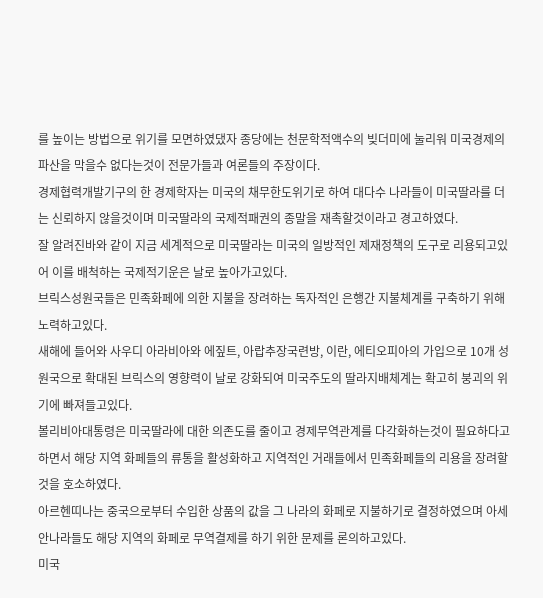를 높이는 방법으로 위기를 모면하였댔자 종당에는 천문학적액수의 빚더미에 눌리워 미국경제의 파산을 막을수 없다는것이 전문가들과 여론들의 주장이다.
경제협력개발기구의 한 경제학자는 미국의 채무한도위기로 하여 대다수 나라들이 미국딸라를 더는 신뢰하지 않을것이며 미국딸라의 국제적패권의 종말을 재촉할것이라고 경고하였다.
잘 알려진바와 같이 지금 세계적으로 미국딸라는 미국의 일방적인 제재정책의 도구로 리용되고있어 이를 배척하는 국제적기운은 날로 높아가고있다.
브릭스성원국들은 민족화페에 의한 지불을 장려하는 독자적인 은행간 지불체계를 구축하기 위해 노력하고있다.
새해에 들어와 사우디 아라비아와 에짚트, 아랍추장국련방, 이란, 에티오피아의 가입으로 10개 성원국으로 확대된 브릭스의 영향력이 날로 강화되여 미국주도의 딸라지배체계는 확고히 붕괴의 위기에 빠져들고있다.
볼리비아대통령은 미국딸라에 대한 의존도를 줄이고 경제무역관계를 다각화하는것이 필요하다고 하면서 해당 지역 화페들의 류통을 활성화하고 지역적인 거래들에서 민족화페들의 리용을 장려할것을 호소하였다.
아르헨띠나는 중국으로부터 수입한 상품의 값을 그 나라의 화페로 지불하기로 결정하였으며 아세안나라들도 해당 지역의 화페로 무역결제를 하기 위한 문제를 론의하고있다.
미국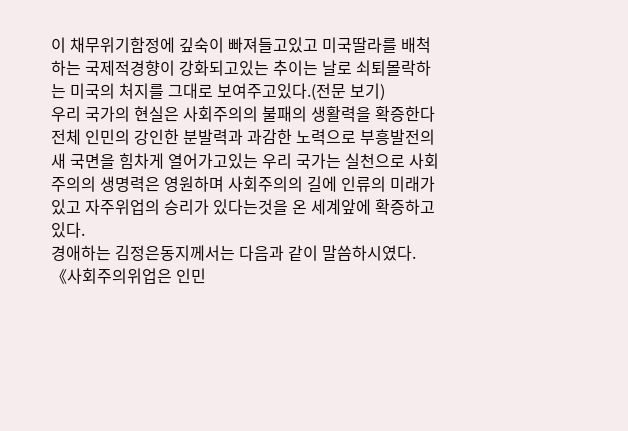이 채무위기함정에 깊숙이 빠져들고있고 미국딸라를 배척하는 국제적경향이 강화되고있는 추이는 날로 쇠퇴몰락하는 미국의 처지를 그대로 보여주고있다.(전문 보기)
우리 국가의 현실은 사회주의의 불패의 생활력을 확증한다
전체 인민의 강인한 분발력과 과감한 노력으로 부흥발전의 새 국면을 힘차게 열어가고있는 우리 국가는 실천으로 사회주의의 생명력은 영원하며 사회주의의 길에 인류의 미래가 있고 자주위업의 승리가 있다는것을 온 세계앞에 확증하고있다.
경애하는 김정은동지께서는 다음과 같이 말씀하시였다.
《사회주의위업은 인민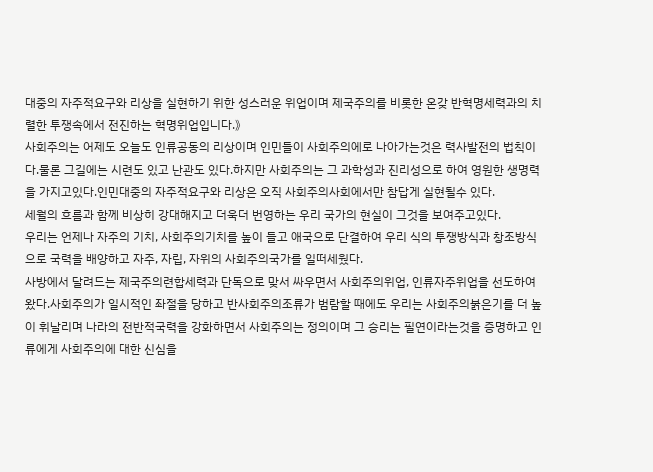대중의 자주적요구와 리상을 실현하기 위한 성스러운 위업이며 제국주의를 비롯한 온갖 반혁명세력과의 치렬한 투쟁속에서 전진하는 혁명위업입니다.》
사회주의는 어제도 오늘도 인류공동의 리상이며 인민들이 사회주의에로 나아가는것은 력사발전의 법칙이다.물론 그길에는 시련도 있고 난관도 있다.하지만 사회주의는 그 과학성과 진리성으로 하여 영원한 생명력을 가지고있다.인민대중의 자주적요구와 리상은 오직 사회주의사회에서만 참답게 실현될수 있다.
세월의 흐름과 함께 비상히 강대해지고 더욱더 번영하는 우리 국가의 현실이 그것을 보여주고있다.
우리는 언제나 자주의 기치, 사회주의기치를 높이 들고 애국으로 단결하여 우리 식의 투쟁방식과 창조방식으로 국력을 배양하고 자주, 자립, 자위의 사회주의국가를 일떠세웠다.
사방에서 달려드는 제국주의련합세력과 단독으로 맞서 싸우면서 사회주의위업, 인류자주위업을 선도하여왔다.사회주의가 일시적인 좌절을 당하고 반사회주의조류가 범람할 때에도 우리는 사회주의붉은기를 더 높이 휘날리며 나라의 전반적국력을 강화하면서 사회주의는 정의이며 그 승리는 필연이라는것을 증명하고 인류에게 사회주의에 대한 신심을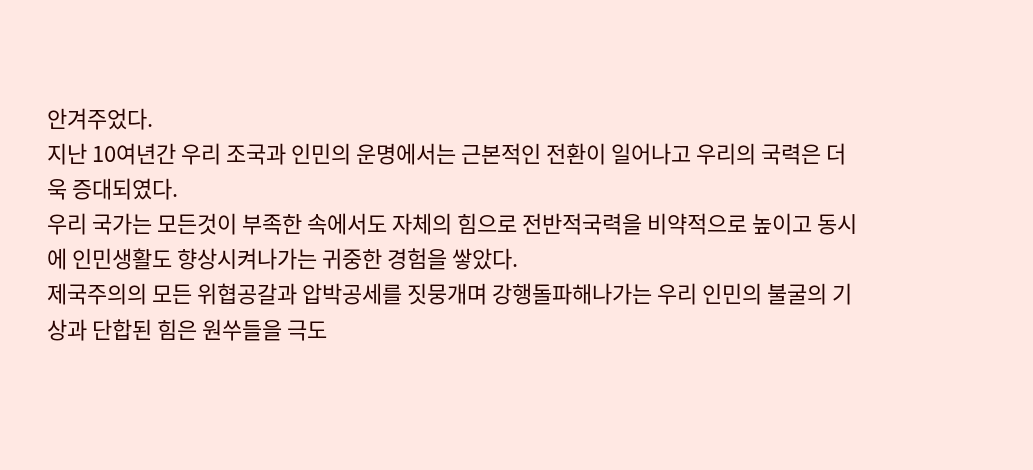안겨주었다.
지난 10여년간 우리 조국과 인민의 운명에서는 근본적인 전환이 일어나고 우리의 국력은 더욱 증대되였다.
우리 국가는 모든것이 부족한 속에서도 자체의 힘으로 전반적국력을 비약적으로 높이고 동시에 인민생활도 향상시켜나가는 귀중한 경험을 쌓았다.
제국주의의 모든 위협공갈과 압박공세를 짓뭉개며 강행돌파해나가는 우리 인민의 불굴의 기상과 단합된 힘은 원쑤들을 극도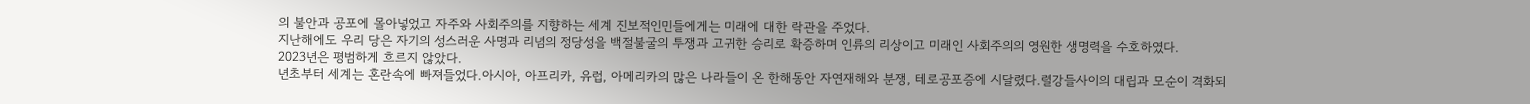의 불안과 공포에 몰아넣었고 자주와 사회주의를 지향하는 세계 진보적인민들에게는 미래에 대한 락관을 주었다.
지난해에도 우리 당은 자기의 성스러운 사명과 리념의 정당성을 백절불굴의 투쟁과 고귀한 승리로 확증하며 인류의 리상이고 미래인 사회주의의 영원한 생명력을 수호하였다.
2023년은 평범하게 흐르지 않았다.
년초부터 세계는 혼란속에 빠져들었다.아시아, 아프리카, 유럽, 아메리카의 많은 나라들이 온 한해동안 자연재해와 분쟁, 테로공포증에 시달렸다.렬강들사이의 대립과 모순이 격화되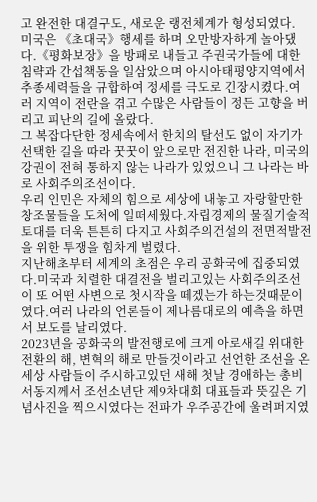고 완전한 대결구도, 새로운 랭전체계가 형성되였다.
미국은 《초대국》행세를 하며 오만방자하게 놀아댔다.《평화보장》을 방패로 내들고 주권국가들에 대한 침략과 간섭책동을 일삼았으며 아시아태평양지역에서 추종세력들을 규합하여 정세를 극도로 긴장시켰다.여러 지역이 전란을 겪고 수많은 사람들이 정든 고향을 버리고 피난의 길에 올랐다.
그 복잡다단한 정세속에서 한치의 탈선도 없이 자기가 선택한 길을 따라 꿋꿋이 앞으로만 전진한 나라, 미국의 강권이 전혀 통하지 않는 나라가 있었으니 그 나라는 바로 사회주의조선이다.
우리 인민은 자체의 힘으로 세상에 내놓고 자랑할만한 창조물들을 도처에 일떠세웠다.자립경제의 물질기술적토대를 더욱 튼튼히 다지고 사회주의건설의 전면적발전을 위한 투쟁을 힘차게 벌렸다.
지난해초부터 세계의 초점은 우리 공화국에 집중되였다.미국과 치렬한 대결전을 벌리고있는 사회주의조선이 또 어떤 사변으로 첫시작을 떼겠는가 하는것때문이였다.여러 나라의 언론들이 제나름대로의 예측을 하면서 보도를 날리였다.
2023년을 공화국의 발전행로에 크게 아로새길 위대한 전환의 해, 변혁의 해로 만들것이라고 선언한 조선을 온 세상 사람들이 주시하고있던 새해 첫날 경애하는 총비서동지께서 조선소년단 제9차대회 대표들과 뜻깊은 기념사진을 찍으시였다는 전파가 우주공간에 울려퍼지였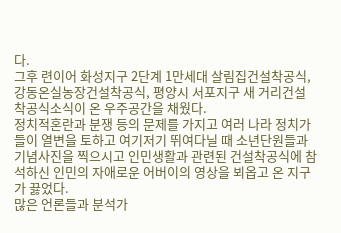다.
그후 련이어 화성지구 2단계 1만세대 살림집건설착공식, 강동온실농장건설착공식, 평양시 서포지구 새 거리건설착공식소식이 온 우주공간을 채웠다.
정치적혼란과 분쟁 등의 문제를 가지고 여러 나라 정치가들이 열변을 토하고 여기저기 뛰여다닐 때 소년단원들과 기념사진을 찍으시고 인민생활과 관련된 건설착공식에 참석하신 인민의 자애로운 어버이의 영상을 뵈옵고 온 지구가 끓었다.
많은 언론들과 분석가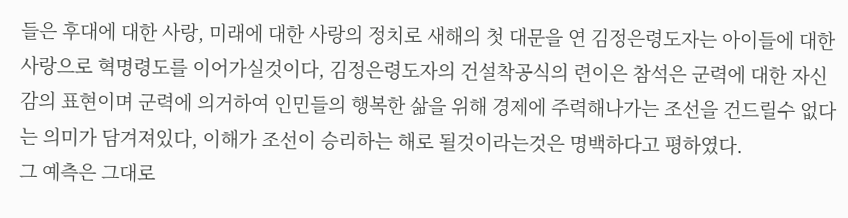들은 후대에 대한 사랑, 미래에 대한 사랑의 정치로 새해의 첫 대문을 연 김정은령도자는 아이들에 대한 사랑으로 혁명령도를 이어가실것이다, 김정은령도자의 건설착공식의 련이은 참석은 군력에 대한 자신감의 표현이며 군력에 의거하여 인민들의 행복한 삶을 위해 경제에 주력해나가는 조선을 건드릴수 없다는 의미가 담겨져있다, 이해가 조선이 승리하는 해로 될것이라는것은 명백하다고 평하였다.
그 예측은 그대로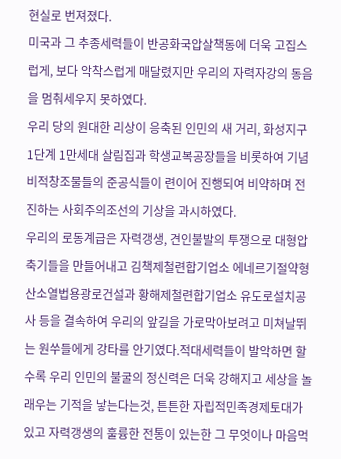현실로 번져졌다.
미국과 그 추종세력들이 반공화국압살책동에 더욱 고집스럽게, 보다 악착스럽게 매달렸지만 우리의 자력자강의 동음을 멈춰세우지 못하였다.
우리 당의 원대한 리상이 응축된 인민의 새 거리, 화성지구 1단계 1만세대 살림집과 학생교복공장들을 비롯하여 기념비적창조물들의 준공식들이 련이어 진행되여 비약하며 전진하는 사회주의조선의 기상을 과시하였다.
우리의 로동계급은 자력갱생, 견인불발의 투쟁으로 대형압축기들을 만들어내고 김책제철련합기업소 에네르기절약형산소열법용광로건설과 황해제철련합기업소 유도로설치공사 등을 결속하여 우리의 앞길을 가로막아보려고 미쳐날뛰는 원쑤들에게 강타를 안기였다.적대세력들이 발악하면 할수록 우리 인민의 불굴의 정신력은 더욱 강해지고 세상을 놀래우는 기적을 낳는다는것, 튼튼한 자립적민족경제토대가 있고 자력갱생의 훌륭한 전통이 있는한 그 무엇이나 마음먹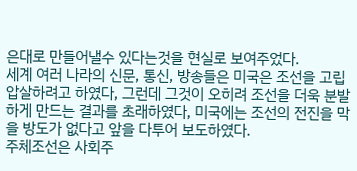은대로 만들어낼수 있다는것을 현실로 보여주었다.
세계 여러 나라의 신문, 통신, 방송들은 미국은 조선을 고립압살하려고 하였다, 그런데 그것이 오히려 조선을 더욱 분발하게 만드는 결과를 초래하였다, 미국에는 조선의 전진을 막을 방도가 없다고 앞을 다투어 보도하였다.
주체조선은 사회주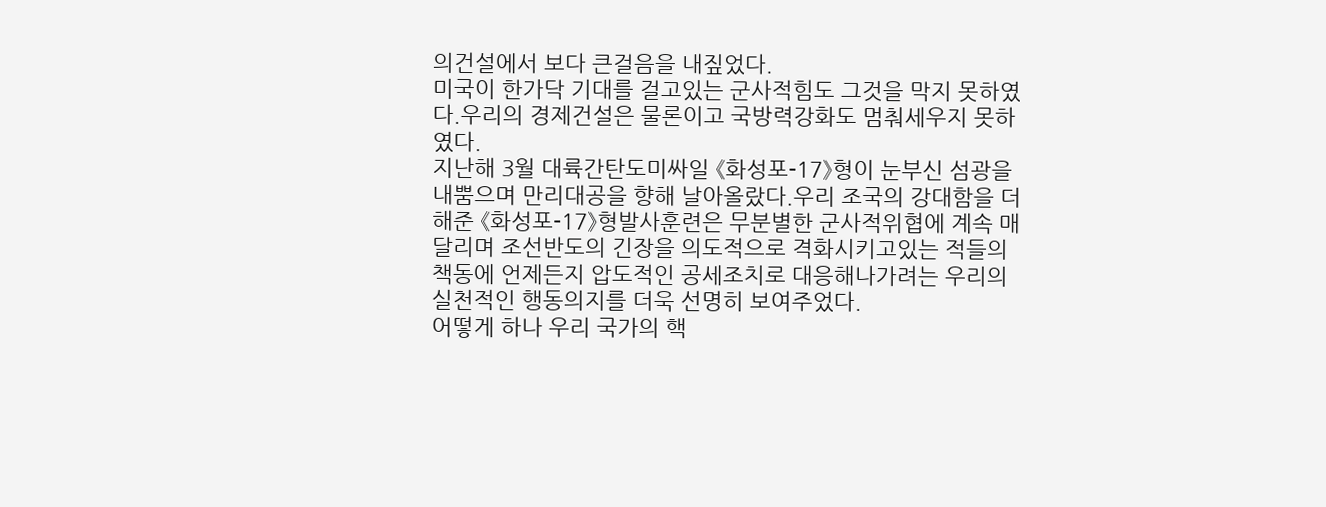의건설에서 보다 큰걸음을 내짚었다.
미국이 한가닥 기대를 걸고있는 군사적힘도 그것을 막지 못하였다.우리의 경제건설은 물론이고 국방력강화도 멈춰세우지 못하였다.
지난해 3월 대륙간탄도미싸일 《화성포-17》형이 눈부신 섬광을 내뿜으며 만리대공을 향해 날아올랐다.우리 조국의 강대함을 더해준 《화성포-17》형발사훈련은 무분별한 군사적위협에 계속 매달리며 조선반도의 긴장을 의도적으로 격화시키고있는 적들의 책동에 언제든지 압도적인 공세조치로 대응해나가려는 우리의 실천적인 행동의지를 더욱 선명히 보여주었다.
어떻게 하나 우리 국가의 핵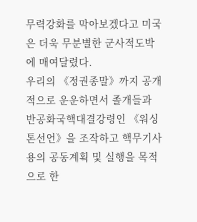무력강화를 막아보겠다고 미국은 더욱 무분별한 군사적도박에 매여달렸다.
우리의 《정권종말》까지 공개적으로 운운하면서 졸개들과 반공화국핵대결강령인 《워싱톤선언》을 조작하고 핵무기사용의 공동계획 및 실행을 목적으로 한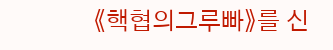《핵협의그루빠》를 신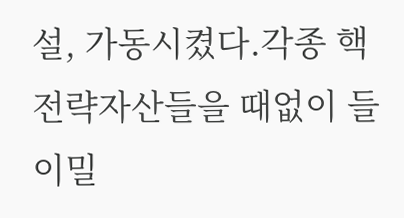설, 가동시켰다.각종 핵전략자산들을 때없이 들이밀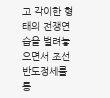고 각이한 형태의 전쟁연습을 벌려놓으면서 조선반도정세를 통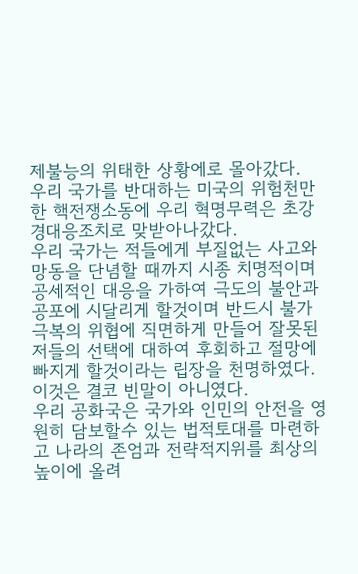제불능의 위태한 상황에로 몰아갔다.
우리 국가를 반대하는 미국의 위험천만한 핵전쟁소동에 우리 혁명무력은 초강경대응조치로 맞받아나갔다.
우리 국가는 적들에게 부질없는 사고와 망동을 단념할 때까지 시종 치명적이며 공세적인 대응을 가하여 극도의 불안과 공포에 시달리게 할것이며 반드시 불가극복의 위협에 직면하게 만들어 잘못된 저들의 선택에 대하여 후회하고 절망에 빠지게 할것이라는 립장을 천명하였다.이것은 결코 빈말이 아니였다.
우리 공화국은 국가와 인민의 안전을 영원히 담보할수 있는 법적토대를 마련하고 나라의 존엄과 전략적지위를 최상의 높이에 올려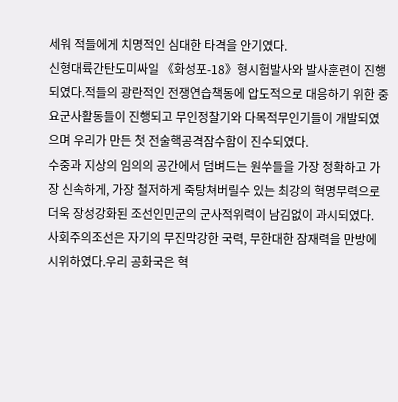세워 적들에게 치명적인 심대한 타격을 안기였다.
신형대륙간탄도미싸일 《화성포-18》형시험발사와 발사훈련이 진행되였다.적들의 광란적인 전쟁연습책동에 압도적으로 대응하기 위한 중요군사활동들이 진행되고 무인정찰기와 다목적무인기들이 개발되였으며 우리가 만든 첫 전술핵공격잠수함이 진수되였다.
수중과 지상의 임의의 공간에서 덤벼드는 원쑤들을 가장 정확하고 가장 신속하게, 가장 철저하게 죽탕쳐버릴수 있는 최강의 혁명무력으로 더욱 장성강화된 조선인민군의 군사적위력이 남김없이 과시되였다.
사회주의조선은 자기의 무진막강한 국력, 무한대한 잠재력을 만방에 시위하였다.우리 공화국은 혁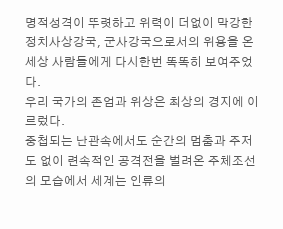명적성격이 뚜렷하고 위력이 더없이 막강한 정치사상강국, 군사강국으로서의 위용을 온 세상 사람들에게 다시한번 똑똑히 보여주었다.
우리 국가의 존엄과 위상은 최상의 경지에 이르렀다.
중첩되는 난관속에서도 순간의 멈춤과 주저도 없이 련속적인 공격전을 벌려온 주체조선의 모습에서 세계는 인류의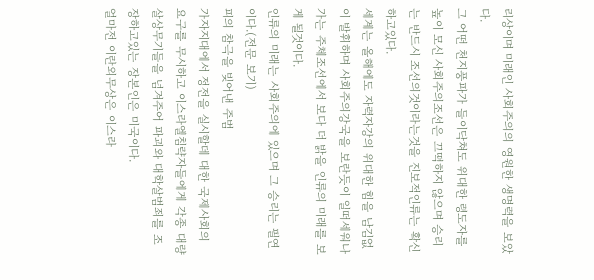리상이며 미래인 사회주의의 영원한 생명력을 보았다.
그 어떤 천지풍파가 들이닥쳐도 위대한 령도자를 높이 모신 사회주의조선은 끄떡하지 않으며 승리는 반드시 조선의것이라는것을 진보적인류는 확신하고있다.
세계는 올해에도 자력자강의 위대한 힘을 남김없이 발휘하며 사회주의강국을 보란듯이 일떠세워나가는 주체조선에서 보다 더 밝을 인류의 미래를 보게 될것이다.
인류의 미래는 사회주의에 있으며 그 승리는 필연이다.(전문 보기)
피의 참극을 빚어낸 주범
가자지대에서 정전을 실시할데 대한 국제사회의 요구를 무시하고 이스라엘침략자들에게 각종 대량살상무기들을 넘겨주어 파괴와 대학살범죄를 조장하고있는 장본인은 미국이다.
얼마전 이란외무상은 이스라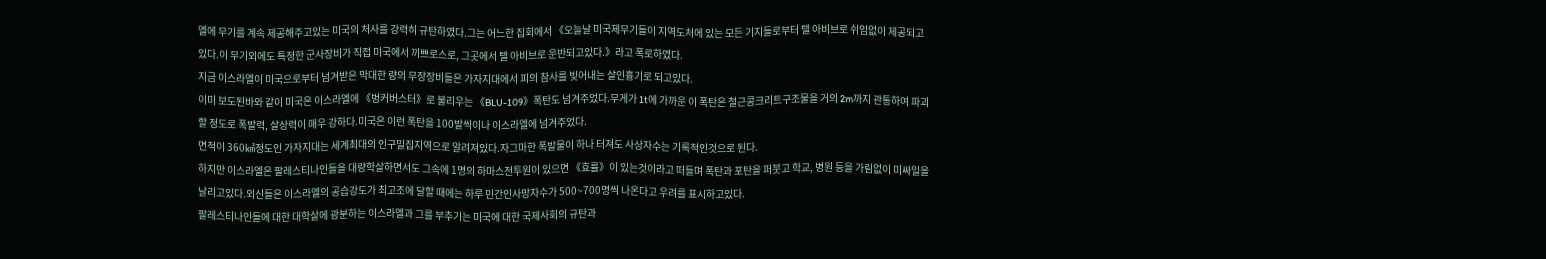엘에 무기를 계속 제공해주고있는 미국의 처사를 강력히 규탄하였다.그는 어느한 집회에서 《오늘날 미국제무기들이 지역도처에 있는 모든 기지들로부터 텔 아비브로 쉬임없이 제공되고있다.이 무기외에도 특정한 군사장비가 직접 미국에서 끼쁘로스로, 그곳에서 텔 아비브로 운반되고있다.》라고 폭로하였다.
지금 이스라엘이 미국으로부터 넘겨받은 막대한 량의 무장장비들은 가자지대에서 피의 참사를 빚어내는 살인흉기로 되고있다.
이미 보도된바와 같이 미국은 이스라엘에 《벙커버스터》로 불리우는 《BLU-109》폭탄도 넘겨주었다.무게가 1t에 가까운 이 폭탄은 철근콩크리트구조물을 거의 2m까지 관통하여 파괴할 정도로 폭발력, 살상력이 매우 강하다.미국은 이런 폭탄을 100발씩이나 이스라엘에 넘겨주었다.
면적이 360㎢정도인 가자지대는 세계최대의 인구밀집지역으로 알려져있다.자그마한 폭발물이 하나 터져도 사상자수는 기록적인것으로 된다.
하지만 이스라엘은 팔레스티나인들을 대량학살하면서도 그속에 1명의 하마스전투원이 있으면 《효률》이 있는것이라고 떠들며 폭탄과 포탄을 퍼붓고 학교, 병원 등을 가림없이 미싸일을 날리고있다.외신들은 이스라엘의 공습강도가 최고조에 달할 때에는 하루 민간인사망자수가 500~700명씩 나온다고 우려를 표시하고있다.
팔레스티나인들에 대한 대학살에 광분하는 이스라엘과 그를 부추기는 미국에 대한 국제사회의 규탄과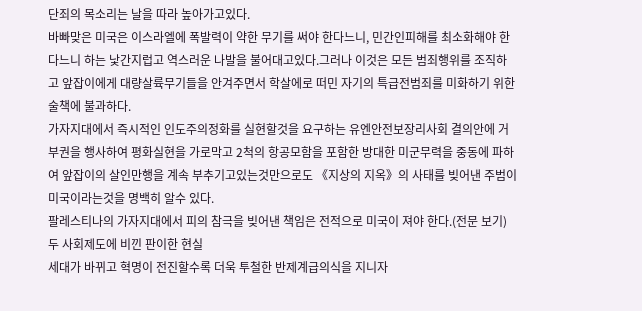단죄의 목소리는 날을 따라 높아가고있다.
바빠맞은 미국은 이스라엘에 폭발력이 약한 무기를 써야 한다느니, 민간인피해를 최소화해야 한다느니 하는 낯간지럽고 역스러운 나발을 불어대고있다.그러나 이것은 모든 범죄행위를 조직하고 앞잡이에게 대량살륙무기들을 안겨주면서 학살에로 떠민 자기의 특급전범죄를 미화하기 위한 술책에 불과하다.
가자지대에서 즉시적인 인도주의정화를 실현할것을 요구하는 유엔안전보장리사회 결의안에 거부권을 행사하여 평화실현을 가로막고 2척의 항공모함을 포함한 방대한 미군무력을 중동에 파하여 앞잡이의 살인만행을 계속 부추기고있는것만으로도 《지상의 지옥》의 사태를 빚어낸 주범이 미국이라는것을 명백히 알수 있다.
팔레스티나의 가자지대에서 피의 참극을 빚어낸 책임은 전적으로 미국이 져야 한다.(전문 보기)
두 사회제도에 비낀 판이한 현실
세대가 바뀌고 혁명이 전진할수록 더욱 투철한 반제계급의식을 지니자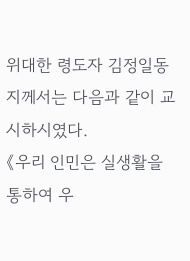위대한 령도자 김정일동지께서는 다음과 같이 교시하시였다.
《우리 인민은 실생활을 통하여 우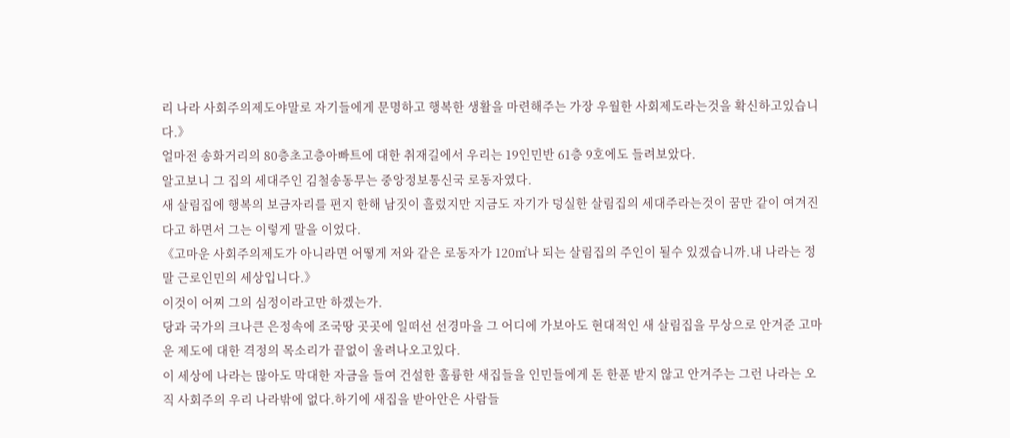리 나라 사회주의제도야말로 자기들에게 문명하고 행복한 생활을 마련해주는 가장 우월한 사회제도라는것을 확신하고있습니다.》
얼마전 송화거리의 80층초고층아빠트에 대한 취재길에서 우리는 19인민반 61층 9호에도 들려보았다.
알고보니 그 집의 세대주인 김철송동무는 중앙정보통신국 로동자였다.
새 살림집에 행복의 보금자리를 편지 한해 남짓이 흘렀지만 지금도 자기가 덩실한 살림집의 세대주라는것이 꿈만 같이 여겨진다고 하면서 그는 이렇게 말을 이었다.
《고마운 사회주의제도가 아니라면 어떻게 저와 같은 로동자가 120㎡나 되는 살림집의 주인이 될수 있겠습니까.내 나라는 정말 근로인민의 세상입니다.》
이것이 어찌 그의 심정이라고만 하겠는가.
당과 국가의 크나큰 은정속에 조국땅 곳곳에 일떠선 선경마을 그 어디에 가보아도 현대적인 새 살림집을 무상으로 안겨준 고마운 제도에 대한 격정의 목소리가 끝없이 울려나오고있다.
이 세상에 나라는 많아도 막대한 자금을 들여 건설한 훌륭한 새집들을 인민들에게 돈 한푼 받지 않고 안겨주는 그런 나라는 오직 사회주의 우리 나라밖에 없다.하기에 새집을 받아안은 사람들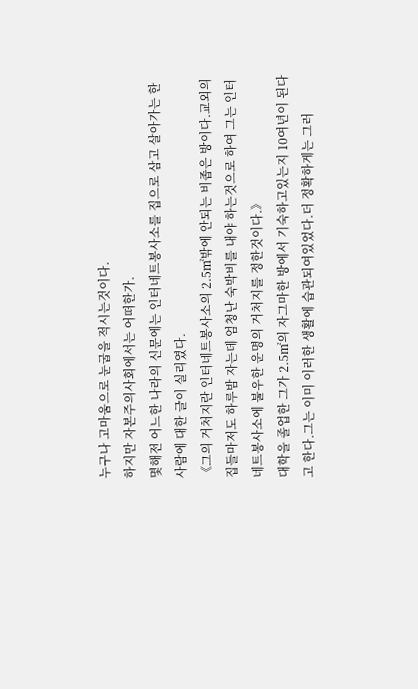누구나 고마움으로 눈굽을 적시는것이다.
하지만 자본주의사회에서는 어떠한가.
몇해전 어느한 나라의 신문에는 인터네트봉사소를 집으로 삼고 살아가는 한 사람에 대한 글이 실리였다.
《그의 거처지란 인터네트봉사소의 2.5㎡밖에 안되는 비좁은 방이다.교외의 집들마저도 하루밤 자는데 엄청난 숙박비를 내야 하는것으로 하여 그는 인터네트봉사소에 불우한 운명의 거처지를 정한것이다.》
대학을 졸업한 그가 2.5㎡의 자그마한 방에서 기숙하고있는지 10여년이 된다고 한다.그는 이미 이러한 생활에 습관되여있었다.더 정확하게는 그러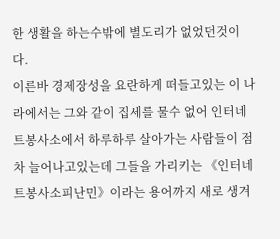한 생활을 하는수밖에 별도리가 없었던것이다.
이른바 경제장성을 요란하게 떠들고있는 이 나라에서는 그와 같이 집세를 물수 없어 인터네트봉사소에서 하루하루 살아가는 사람들이 점차 늘어나고있는데 그들을 가리키는 《인터네트봉사소피난민》이라는 용어까지 새로 생겨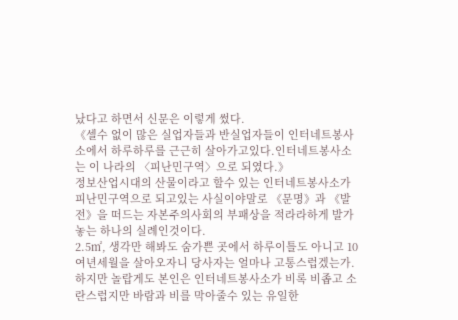났다고 하면서 신문은 이렇게 썼다.
《셀수 없이 많은 실업자들과 반실업자들이 인터네트봉사소에서 하루하루를 근근히 살아가고있다.인터네트봉사소는 이 나라의 〈피난민구역〉으로 되였다.》
정보산업시대의 산물이라고 할수 있는 인터네트봉사소가 피난민구역으로 되고있는 사실이야말로 《문명》과 《발전》을 떠드는 자본주의사회의 부패상을 적라라하게 발가놓는 하나의 실례인것이다.
2.5㎡, 생각만 해봐도 숨가쁜 곳에서 하루이틀도 아니고 10여년세월을 살아오자니 당사자는 얼마나 고통스럽겠는가.하지만 놀랍게도 본인은 인터네트봉사소가 비록 비좁고 소란스럽지만 바람과 비를 막아줄수 있는 유일한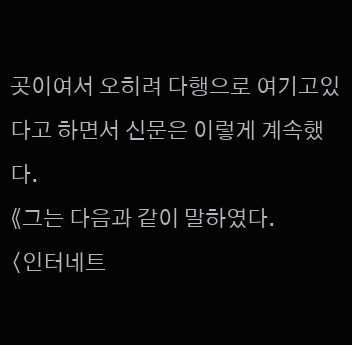곳이여서 오히려 다행으로 여기고있다고 하면서 신문은 이렇게 계속했다.
《그는 다음과 같이 말하였다.
〈인터네트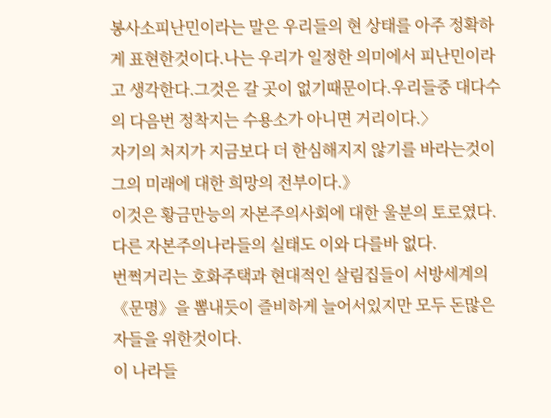봉사소피난민이라는 말은 우리들의 현 상태를 아주 정확하게 표현한것이다.나는 우리가 일정한 의미에서 피난민이라고 생각한다.그것은 갈 곳이 없기때문이다.우리들중 대다수의 다음번 정착지는 수용소가 아니면 거리이다.〉
자기의 처지가 지금보다 더 한심해지지 않기를 바라는것이 그의 미래에 대한 희망의 전부이다.》
이것은 황금만능의 자본주의사회에 대한 울분의 토로였다.
다른 자본주의나라들의 실태도 이와 다를바 없다.
번쩍거리는 호화주택과 현대적인 살림집들이 서방세계의 《문명》을 뽐내듯이 즐비하게 늘어서있지만 모두 돈많은자들을 위한것이다.
이 나라들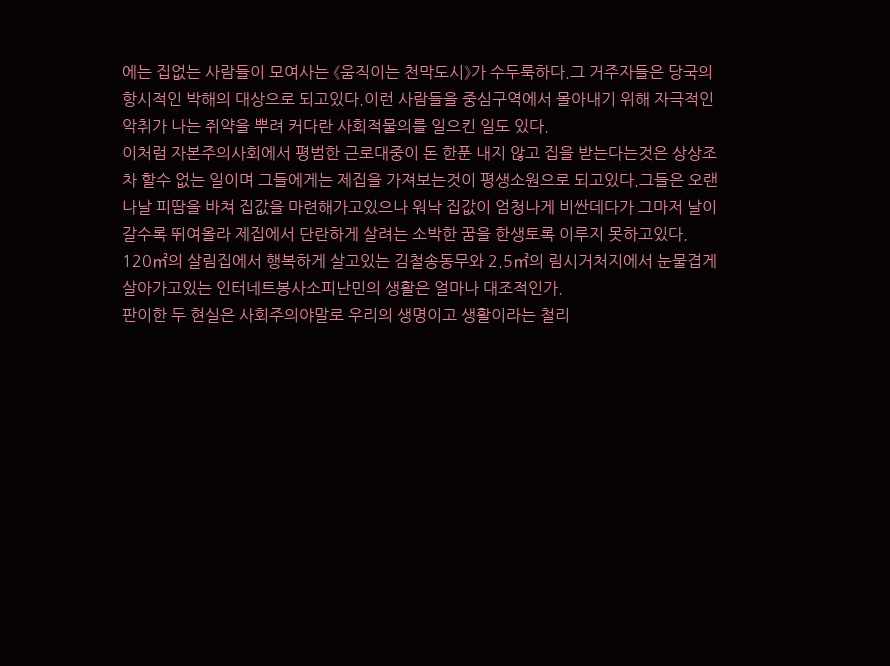에는 집없는 사람들이 모여사는 《움직이는 천막도시》가 수두룩하다.그 거주자들은 당국의 항시적인 박해의 대상으로 되고있다.이런 사람들을 중심구역에서 몰아내기 위해 자극적인 악취가 나는 쥐약을 뿌려 커다란 사회적물의를 일으킨 일도 있다.
이처럼 자본주의사회에서 평범한 근로대중이 돈 한푼 내지 않고 집을 받는다는것은 상상조차 할수 없는 일이며 그들에게는 제집을 가져보는것이 평생소원으로 되고있다.그들은 오랜 나날 피땀을 바쳐 집값을 마련해가고있으나 워낙 집값이 엄청나게 비싼데다가 그마저 날이 갈수록 뛰여올라 제집에서 단란하게 살려는 소박한 꿈을 한생토록 이루지 못하고있다.
120㎡의 살림집에서 행복하게 살고있는 김철송동무와 2.5㎡의 림시거처지에서 눈물겹게 살아가고있는 인터네트봉사소피난민의 생활은 얼마나 대조적인가.
판이한 두 현실은 사회주의야말로 우리의 생명이고 생활이라는 철리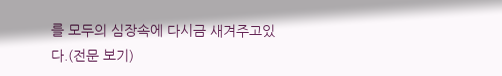를 모두의 심장속에 다시금 새겨주고있다.(전문 보기)